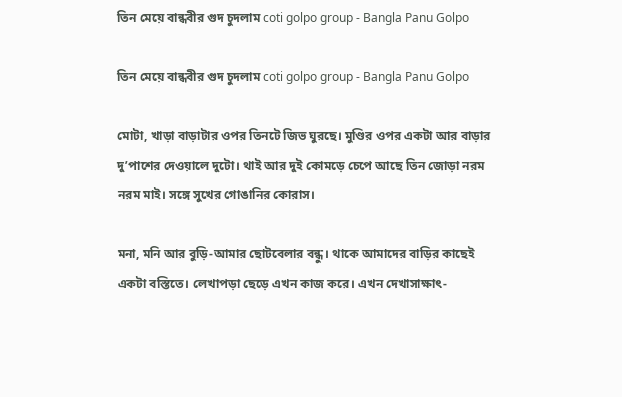তিন মেয়ে বান্ধবীর গুদ চুদলাম coti golpo group - Bangla Panu Golpo

তিন মেয়ে বান্ধবীর গুদ চুদলাম coti golpo group - Bangla Panu Golpo

মোটা, খাড়া বাড়াটার ওপর তিনটে জিভ ঘুরছে। মুণ্ডির ওপর একটা আর বাড়ার দু’পাশের দেওয়ালে দুটো। থাই আর দুই কোমড়ে চেপে আছে তিন জোড়া নরম নরম মাই। সঙ্গে সুখের গোঙানির কোরাস।

মনা, মনি আর বুড়ি-আমার ছোটবেলার বন্ধু। থাকে আমাদের বাড়ির কাছেই একটা বস্তিতে। লেখাপড়া ছেড়ে এখন কাজ করে। এখন দেখাসাক্ষাৎ-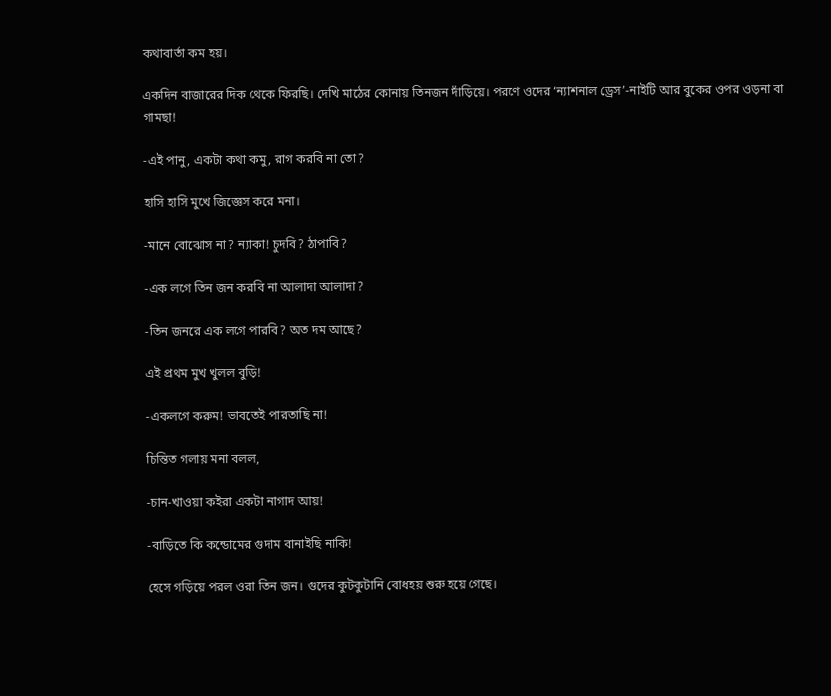কথাবার্তা কম হয়।

একদিন বাজারের দিক থেকে ফিরছি। দেখি মাঠের কোনায় তিনজন দাঁড়িয়ে। পরণে ওদের ‘ন্যাশনাল ড্রেস’-নাইটি আর বুকের ওপর ওড়না বা গামছা!

-এই পানু, একটা কথা কমু, রাগ করবি না তো?

হাসি হাসি মুখে জিজ্ঞেস করে মনা।

-মানে বোঝোস না? ন্যাকা! চুদবি? ঠাপাবি?

-এক লগে তিন জন করবি না আলাদা আলাদা?

-তিন জনরে এক লগে পারবি? অত দম আছে?

এই প্রথম মুখ খুলল বুড়ি!

-একলগে করুম! ভাবতেই পারতাছি না!

চিন্তিত গলায় মনা বলল,

-চান-খাওয়া কইরা একটা নাগাদ আয়!

-বাড়িতে কি কন্ডোমের গুদাম বানাইছি নাকি!

হেসে গড়িয়ে পরল ওরা তিন জন। গুদের কুটকুটানি বোধহয় শুরু হয়ে গেছে।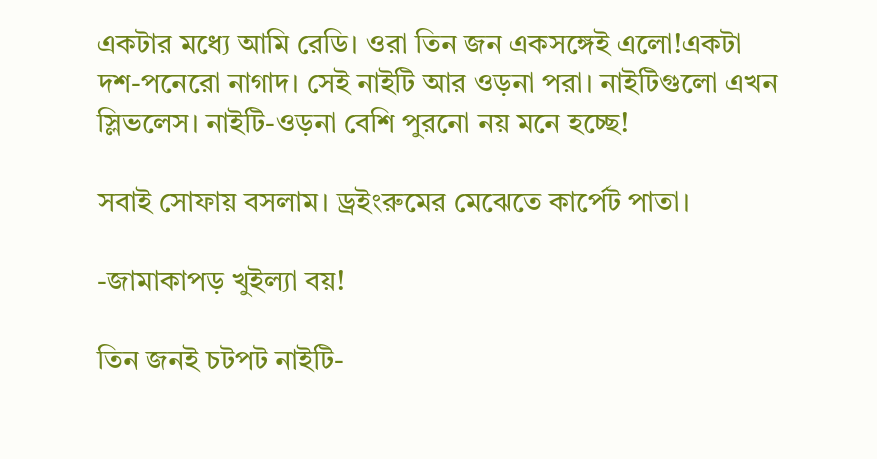একটার মধ্যে আমি রেডি। ওরা তিন জন একসঙ্গেই এলো!একটা দশ-পনেরো নাগাদ। সেই নাইটি আর ওড়না পরা। নাইটিগুলো এখন স্লিভলেস। নাইটি-ওড়না বেশি পুরনো নয় মনে হচ্ছে!

সবাই সোফায় বসলাম। ড্রইংরুমের মেঝেতে কার্পেট পাতা।

-জামাকাপড় খুইল্যা বয়!

তিন জনই চটপট নাইটি-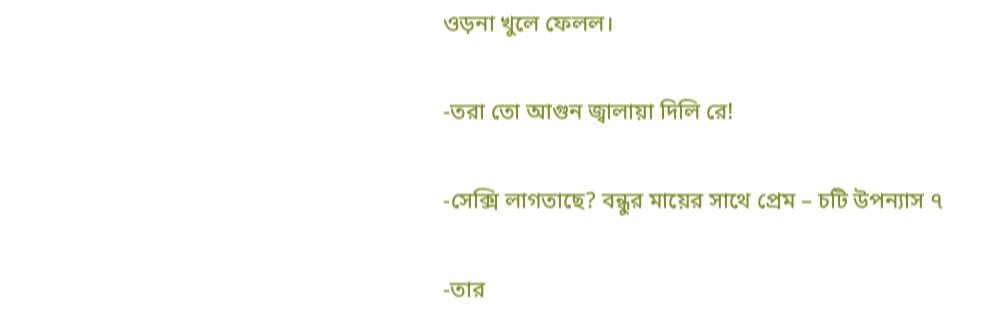ওড়না খুলে ফেলল।

-তরা তো আগুন জ্বালায়া দিলি রে!

-সেক্সি লাগতাছে? বন্ধুর মায়ের সাথে প্রেম – চটি উপন্যাস ৭

-তার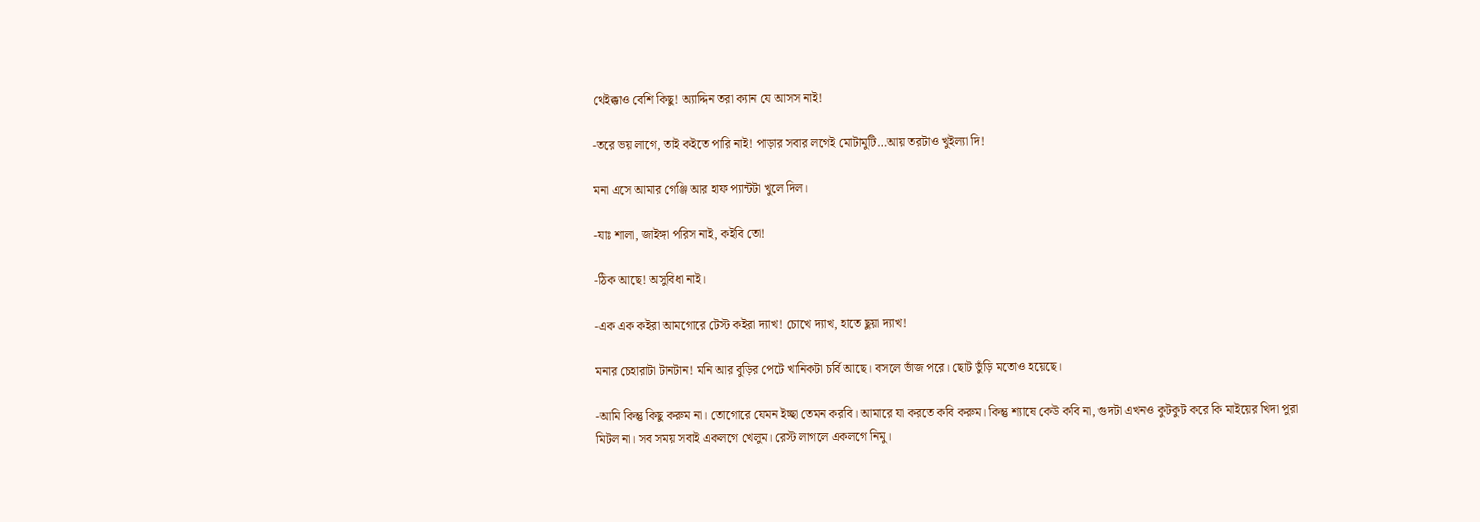থেইক্কাও বেশি কিছু! অ্যাদ্দিন তরা ক্যান যে আসস নাই!

-তরে ভয় লাগে, তাই কইতে পারি নাই! পাড়ার সবার লগেই মোটামুটি…আয় তরটাও খুইল্যা দি!

মনা এসে আমার গেঞ্জি আর হাফ প্যান্টটা খুলে দিল।

-যাঃ শালা, জাইঙ্গা পরিস নাই, কইবি তো!

-ঠিক আছে! অসুবিধা নাই।

-এক এক কইরা আমগোরে টেস্ট কইরা দ্যাখ! চোখে দ্যাখ, হাতে ছুয়া দ্যাখ!

মনার চেহারাটা টানটান! মনি আর বুড়ির পেটে খানিকটা চর্বি আছে। বসলে ভাঁজ পরে। ছোট ভুঁড়ি মতোও হয়েছে।

-আমি কিন্তু কিছু করুম না। তোগোরে যেমন ইচ্ছা তেমন করবি। আমারে যা করতে কবি করুম। কিন্তু শ্যাষে কেউ কবি না, গুদটা এখনও কুটকুট করে কি মাইয়ের খিদা পুরা মিটল না। সব সময় সবাই একলগে খেলুম। রেস্ট লাগলে একলগে নিমু।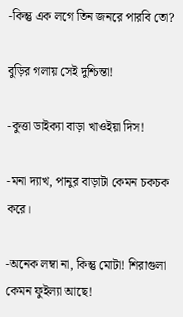-কিন্তু এক লগে তিন জনরে পারবি তো?

বুড়ির গলায় সেই দুশ্চিন্তা!

-কুত্তা ডাইক্যা বাড়া খাওইয়া দিস!

-মনা দ্যাখ, পানুর বাড়াটা কেমন চকচক করে।

-অনেক লম্বা না, কিন্তু মোটা! শিরাগুলা কেমন ফুইল্যা আছে!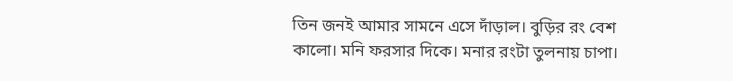তিন জনই আমার সামনে এসে দাঁড়াল। বুড়ির রং বেশ কালো। মনি ফরসার দিকে। মনার রংটা তুলনায় চাপা।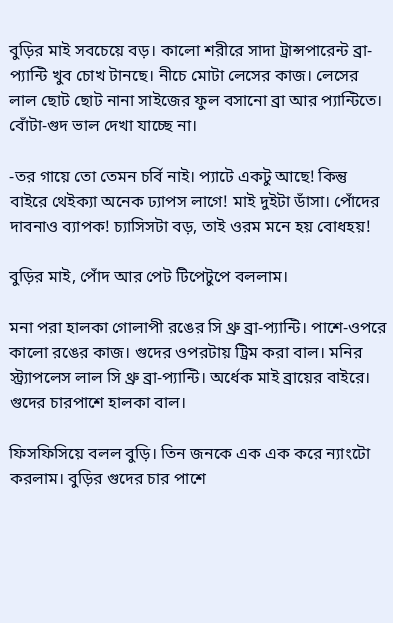বুড়ির মাই সবচেয়ে বড়। কালো শরীরে সাদা ট্রান্সপারেন্ট ব্রা-প্যান্টি খুব চোখ টানছে। নীচে মোটা লেসের কাজ। লেসের লাল ছোট ছোট নানা সাইজের ফুল বসানো ব্রা আর প্যান্টিতে। বোঁটা-গুদ ভাল দেখা যাচ্ছে না।

-তর গায়ে তো তেমন চর্বি নাই। প্যাটে একটু আছে! কিন্তু বাইরে থেইক্যা অনেক ঢ্যাপস লাগে! মাই দুইটা ডাঁসা। পোঁদের দাবনাও ব্যাপক! চ্যাসিসটা বড়, তাই ওরম মনে হয় বোধহয়!

বুড়ির মাই, পোঁদ আর পেট টিপেটুপে বললাম।

মনা পরা হালকা গোলাপী রঙের সি থ্রু ব্রা-প্যান্টি। পাশে-ওপরে কালো রঙের কাজ। গুদের ওপরটায় ট্রিম করা বাল। মনির স্ট্র্যাপলেস লাল সি থ্রু ব্রা-প্যান্টি। অর্ধেক মাই ব্রায়ের বাইরে। গুদের চারপাশে হালকা বাল।

ফিসফিসিয়ে বলল বুড়ি। তিন জনকে এক এক করে ন্যাংটো করলাম। বুড়ির গুদের চার পাশে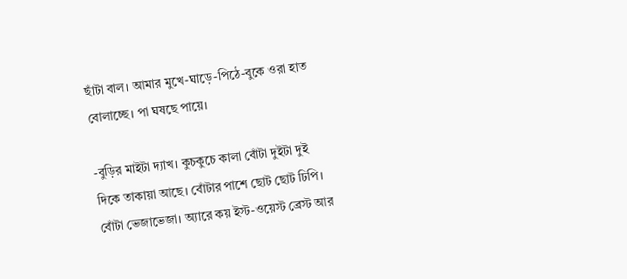ছাঁটা বাল। আমার মুখে-ঘাড়ে-পিঠে-বুকে ওরা হাত বোলাচ্ছে। পা ঘষছে পায়ে।

-বুড়ির মাইটা দ্যাখ। কুচকুচে কালা বোঁটা দুইটা দুই দিকে তাকায়া আছে। বোঁটার পাশে ছোট ছোট ঢিপি। বোঁটা ভেজাভেজা। অ্যারে কয় ইস্ট-ওয়েস্ট ব্রেস্ট আর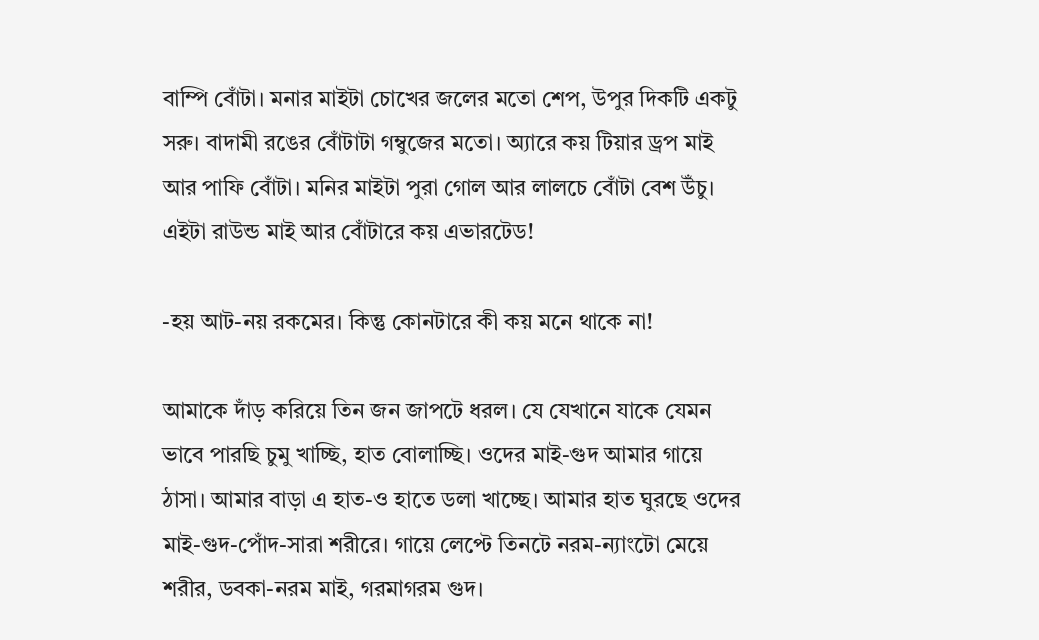বাম্পি বোঁটা। মনার মাইটা চোখের জলের মতো শেপ, উপুর দিকটি একটু সরু। বাদামী রঙের বোঁটাটা গম্বুজের মতো। অ্যারে কয় টিয়ার ড্রপ মাই আর পাফি বোঁটা। মনির মাইটা পুরা গোল আর লালচে বোঁটা বেশ উঁচু। এইটা রাউন্ড মাই আর বোঁটারে কয় এভারটেড!

-হয় আট-নয় রকমের। কিন্তু কোনটারে কী কয় মনে থাকে না!

আমাকে দাঁড় করিয়ে তিন জন জাপটে ধরল। যে যেখানে যাকে যেমন ভাবে পারছি চুমু খাচ্ছি, হাত বোলাচ্ছি। ওদের মাই-গুদ আমার গায়ে ঠাসা। আমার বাড়া এ হাত-ও হাতে ডলা খাচ্ছে। আমার হাত ঘুরছে ওদের মাই-গুদ-পোঁদ-সারা শরীরে। গায়ে লেপ্টে তিনটে নরম-ন্যাংটো মেয়ে শরীর, ডবকা-নরম মাই, গরমাগরম গুদ।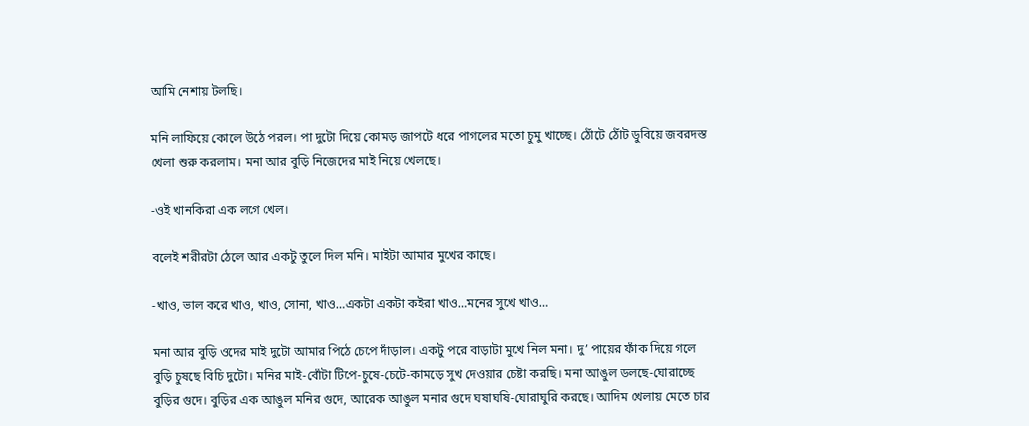আমি নেশায় টলছি।

মনি লাফিয়ে কোলে উঠে পরল। পা দুটো দিয়ে কোমড় জাপটে ধরে পাগলের মতো চুমু খাচ্ছে। ঠোঁটে ঠোঁট ডুবিয়ে জবরদস্ত খেলা শুরু করলাম। মনা আর বুড়ি নিজেদের মাই নিয়ে খেলছে।

-ওই খানকিরা এক লগে খেল।

বলেই শরীরটা ঠেলে আর একটু তুলে দিল মনি। মাইটা আমার মুখের কাছে।

-খাও, ভাল করে খাও, খাও, সোনা, খাও…একটা একটা কইরা খাও…মনের সুখে খাও…

মনা আর বুড়ি ওদের মাই দুটো আমার পিঠে চেপে দাঁড়াল। একটু পরে বাড়াটা মুখে নিল মনা। দু’ পায়ের ফাঁক দিয়ে গলে বুড়ি চুষছে বিচি দুটো। মনির মাই-বোঁটা টিপে-চুষে-চেটে-কামড়ে সুখ দেওয়ার চেষ্টা করছি। মনা আঙুল ডলছে-ঘোরাচ্ছে বুড়ির গুদে। বুড়ির এক আঙুল মনির গুদে, আরেক আঙুল মনার গুদে ঘষাঘষি-ঘোরাঘুরি করছে। আদিম খেলায় মেতে চার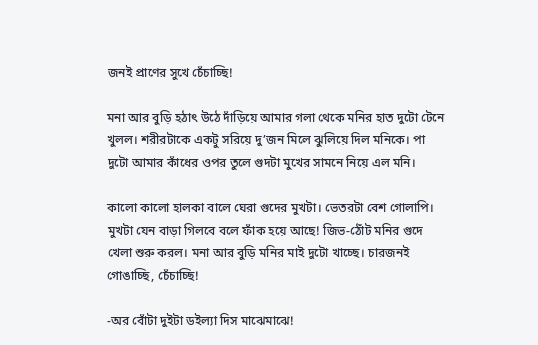জনই প্রাণের সুখে চেঁচাচ্ছি!

মনা আর বুড়ি হঠাৎ উঠে দাঁড়িয়ে আমার গলা থেকে মনির হাত দুটো টেনে খুলল। শরীরটাকে একটু সরিয়ে দু’জন মিলে ঝুলিয়ে দিল মনিকে। পা দুটো আমার কাঁধের ওপর তুলে গুদটা মুখের সামনে নিয়ে এল মনি।

কালো কালো হালকা বালে ঘেরা গুদের মুখটা। ভেতরটা বেশ গোলাপি। মুখটা যেন বাড়া গিলবে বলে ফাঁক হয়ে আছে! জিভ-ঠোঁট মনির গুদে খেলা শুরু করল। মনা আর বুড়ি মনির মাই দুটো খাচ্ছে। চারজনই গোঙাচ্ছি, চেঁচাচ্ছি!

-অর বোঁটা দুইটা ডইল্যা দিস মাঝেমাঝে!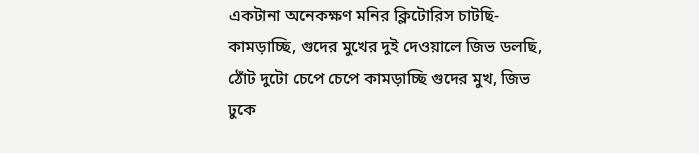একটানা অনেকক্ষণ মনির ক্লিটোরিস চাটছি-কামড়াচ্ছি, গুদের মুখের দুই দেওয়ালে জিভ ডলছি, ঠোঁট দুটো চেপে চেপে কামড়াচ্ছি গুদের মুখ, জিভ ঢুকে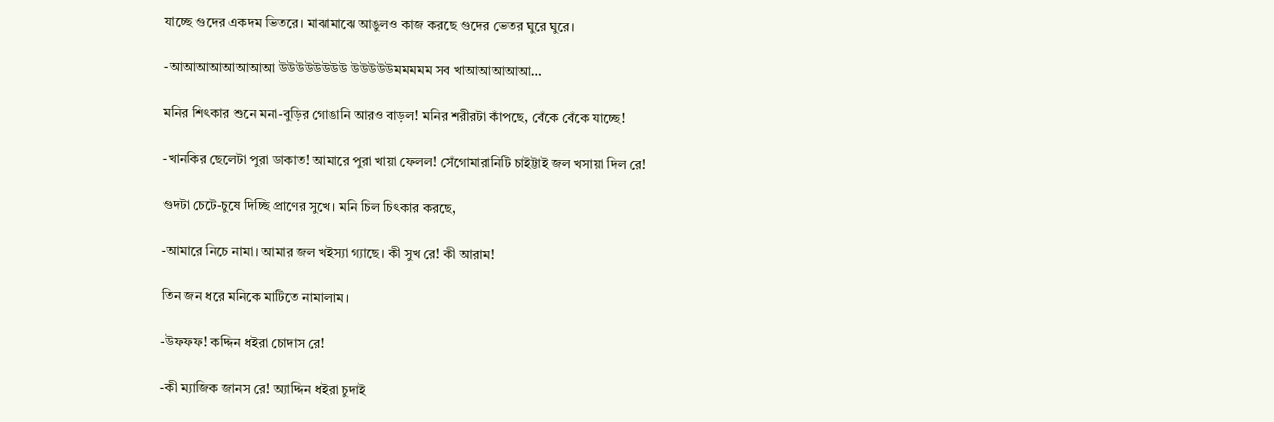যাচ্ছে গুদের একদম ভিতরে। মাঝামাঝে আঙুলও কাজ করছে গুদের ভেতর ঘুরে ঘুরে।

-আআআআআআআআ উউউউউউউউ উউউউউমমমমম সব খাআআআআআ…

মনির শিৎকার শুনে মনা-বুড়ির গোঙানি আরও বাড়ল! মনির শরীরটা কাঁপছে, বেঁকে বেঁকে যাচ্ছে!

-খানকির ছেলেটা পুরা ডাকাত! আমারে পুরা খায়া ফেলল! সেঁগোমারানিটি চাইট্টাই জল খসায়া দিল রে!

গুদটা চেটে-চুষে দিচ্ছি প্রাণের সুখে। মনি চিল চিৎকার করছে,

-আমারে নিচে নামা। আমার জল খইস্যা গ্যাছে। কী সুখ রে! কী আরাম!

তিন জন ধরে মনিকে মাটিতে নামালাম।

-উফফফ! কদ্দিন ধইরা চোদাস রে!

-কী ম্যাজিক জানস রে! অ্যাদ্দিন ধইরা চুদাই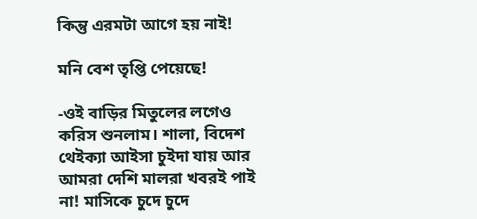কিন্তু এরমটা আগে হয় নাই!

মনি বেশ তৃপ্তি পেয়েছে!

-ওই বাড়ির মিতুলের লগেও করিস শুনলাম। শালা, বিদেশ থেইক্যা আইসা চুইদা যায় আর আমরা দেশি মালরা খবরই পাই না! মাসিকে চুদে চুদে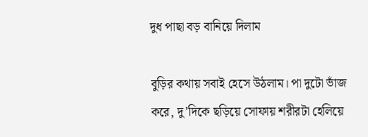দুধ পাছা বড় বানিয়ে দিলাম

বুড়ির কথায় সবাই হেসে উঠলাম। পা দুটো ভাঁজ করে, দু’দিকে ছড়িয়ে সোফায় শরীরটা হেলিয়ে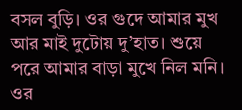বসল বুড়ি। ওর গুদে আমার মুখ আর মাই দুটোয় দু’হাত। শুয়ে পরে আমার বাড়া মুখে নিল মনি। ওর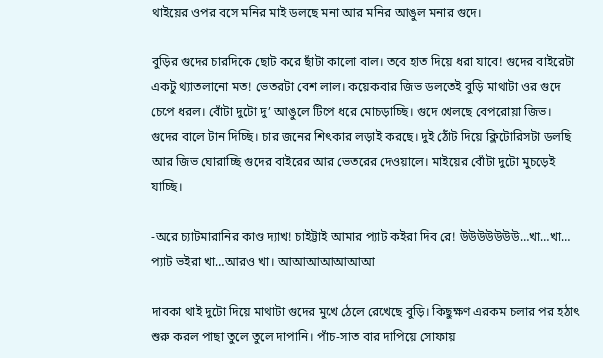থাইয়ের ওপর বসে মনির মাই ডলছে মনা আর মনির আঙুল মনার গুদে।

বুড়ির গুদের চারদিকে ছোট করে ছাঁটা কালো বাল। তবে হাত দিয়ে ধরা যাবে! গুদের বাইরেটা একটু থ্যাতলানো মত! ভেতরটা বেশ লাল। কয়েকবার জিভ ডলতেই বুড়ি মাথাটা ওর গুদে চেপে ধরল। বোঁটা দুটো দু’ আঙুলে টিপে ধরে মোচড়াচ্ছি। গুদে খেলছে বেপরোয়া জিভ। গুদের বালে টান দিচ্ছি। চার জনের শিৎকার লড়াই করছে। দুই ঠোঁট দিয়ে ক্লিটোরিসটা ডলছি আর জিভ ঘোরাচ্ছি গুদের বাইরের আর ভেতরের দেওয়ালে। মাইয়ের বোঁটা দুটো মুচড়েই যাচ্ছি।

-অরে চ্যাটমারানির কাণ্ড দ্যাখ! চাইট্টাই আমার প্যাট কইরা দিব রে! উউউউউউউ…খা…খা… প্যাট ভইরা খা…আরও খা। আআআআআআআ

দাবকা থাই দুটো দিয়ে মাথাটা গুদের মুখে ঠেলে রেখেছে বুড়ি। কিছুক্ষণ এরকম চলার পর হঠাৎ শুরু করল পাছা তুলে তুলে দাপানি। পাঁচ-সাত বার দাপিয়ে সোফায়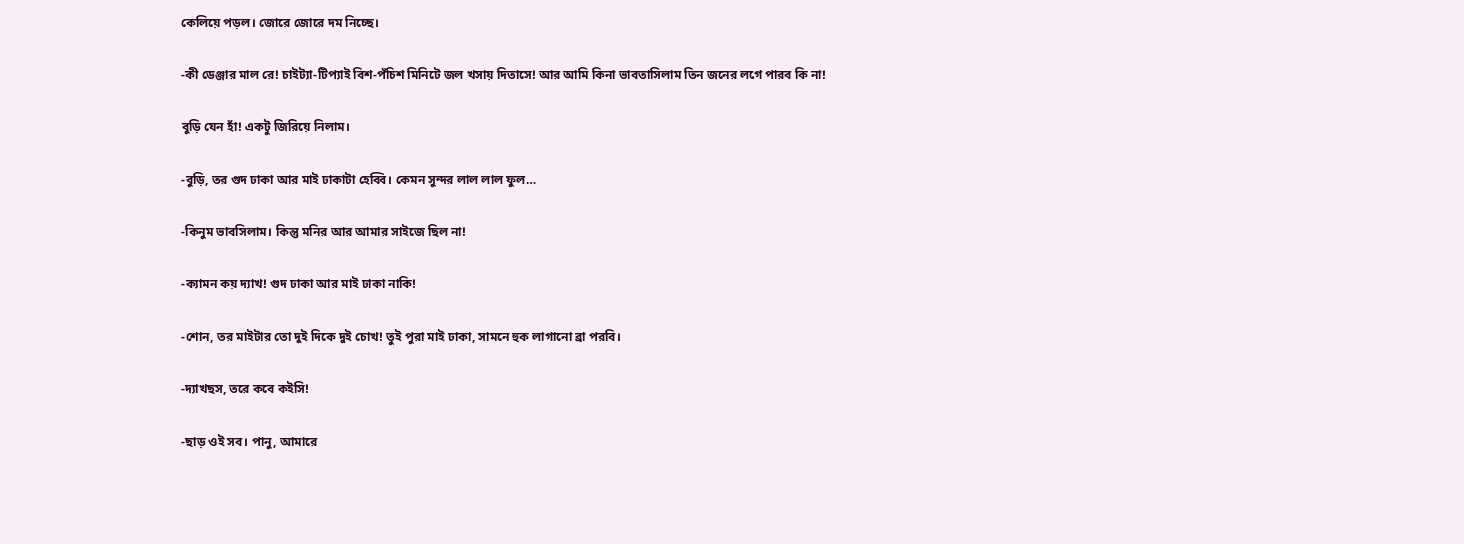কেলিয়ে পড়ল। জোরে জোরে দম নিচ্ছে।

-কী ডেঞ্জার মাল রে! চাইট্যা-টিপ্যাই বিশ-পঁচিশ মিনিটে জল খসায় দিতাসে! আর আমি কিনা ভাবতাসিলাম তিন জনের লগে পারব কি না!

বুড়ি যেন হাঁ! একটু জিরিয়ে নিলাম।

-বুড়ি, তর গুদ ঢাকা আর মাই ঢাকাটা হেব্বি। কেমন সুন্দর লাল লাল ফুল…

-কিনুম ভাবসিলাম। কিন্তু মনির আর আমার সাইজে ছিল না!

-ক্যামন কয় দ্যাখ! গুদ ঢাকা আর মাই ঢাকা নাকি!

-শোন, তর মাইটার তো দুই দিকে দুই চোখ! তুই পুরা মাই ঢাকা, সামনে হুক লাগানো ব্রা পরবি।

-দ্যাখছস, তরে কবে কইসি!

-ছাড় ওই সব। পানু, আমারে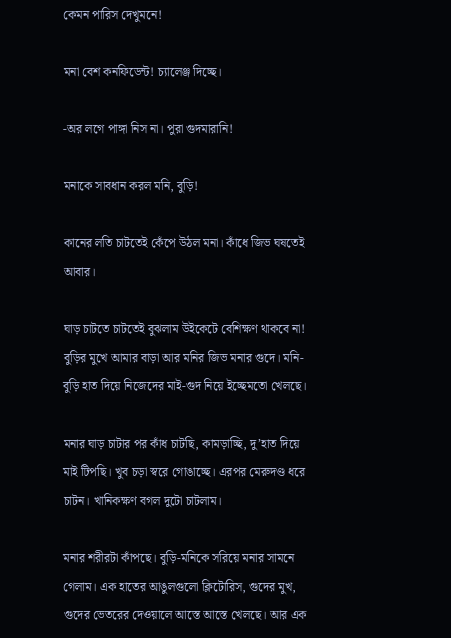কেমন পারিস দেখুমনে!

মনা বেশ কনফিডেন্ট! চ্যালেঞ্জ দিচ্ছে।

-অর লগে পাঙ্গা নিস না। পুরা গুদমারানি!

মনাকে সাবধান করল মনি, বুড়ি!

কানের লতি চাটতেই কেঁপে উঠল মনা। কাঁধে জিভ ঘষতেই আবার।

ঘাড় চাটতে চাটতেই বুঝলাম উইকেটে বেশিক্ষণ থাকবে না! বুড়ির মুখে আমার বাড়া আর মনির জিভ মনার গুদে। মনি-বুড়ি হাত দিয়ে নিজেদের মাই-গুদ নিয়ে ইচ্ছেমতো খেলছে।

মনার ঘাড় চাটার পর কাঁধ চাটছি, কামড়াচ্ছি, দু’হাত দিয়ে মাই টিপছি। খুব চড়া স্বরে গোঙাচ্ছে। এরপর মেরুদণ্ড ধরে চাটন। খানিকক্ষণ বগল দুটো চাটলাম।

মনার শরীরটা কাঁপছে। বুড়ি-মনিকে সরিয়ে মনার সামনে গেলাম। এক হাতের আঙুলগুলো ক্লিটোরিস, গুদের মুখ, গুদের ভেতরের দেওয়ালে আস্তে আস্তে খেলছে। আর এক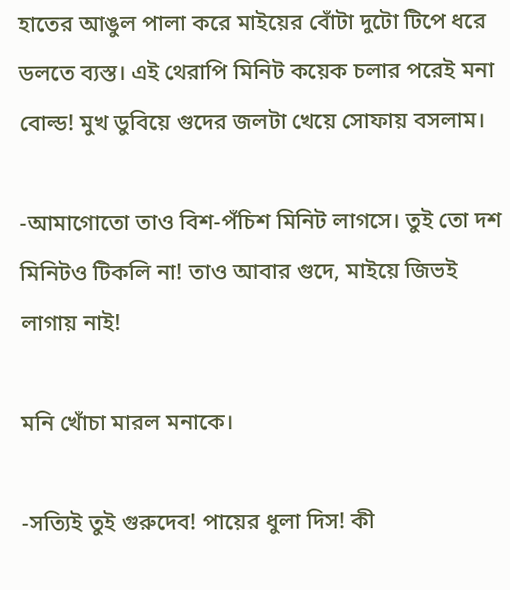হাতের আঙুল পালা করে মাইয়ের বোঁটা দুটো টিপে ধরে ডলতে ব্যস্ত। এই থেরাপি মিনিট কয়েক চলার পরেই মনা বোল্ড! মুখ ডুবিয়ে গুদের জলটা খেয়ে সোফায় বসলাম।

-আমাগোতো তাও বিশ-পঁচিশ মিনিট লাগসে। তুই তো দশ মিনিটও টিকলি না! তাও আবার গুদে, মাইয়ে জিভই লাগায় নাই!

মনি খোঁচা মারল মনাকে।

-সত্যিই তুই গুরুদেব! পায়ের ধুলা দিস! কী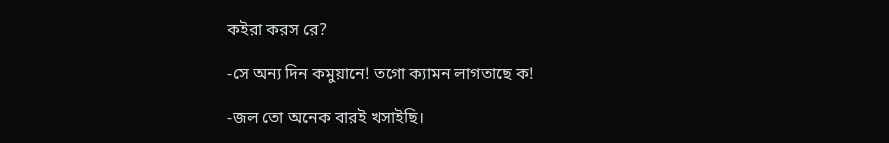কইরা করস রে?

-সে অন্য দিন কমুয়ানে! তগো ক্যামন লাগতাছে ক!

-জল তো অনেক বারই খসাইছি।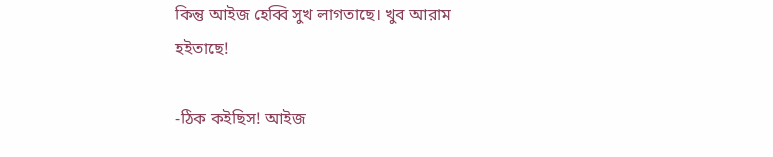কিন্তু আইজ হেব্বি সুখ লাগতাছে। খুব আরাম হইতাছে!

-ঠিক কইছিস! আইজ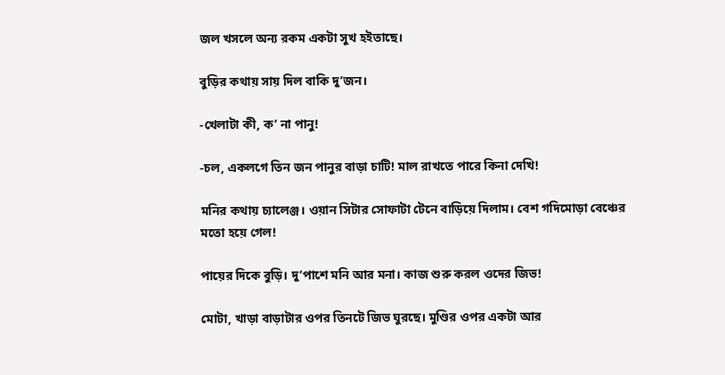জল খসলে অন্য রকম একটা সুখ হইতাছে।

বুড়ির কথায় সায় দিল বাকি দু’জন।

-খেলাটা কী, ক’ না পানু!

-চল, একলগে তিন জন পানুর বাড়া চাটি! মাল রাখতে পারে কিনা দেখি!

মনির কথায় চ্যালেঞ্জ। ওয়ান সিটার সোফাটা টেনে বাড়িয়ে দিলাম। বেশ গদিমোড়া বেঞ্চের মতো হয়ে গেল!

পায়ের দিকে বুড়ি। দু’পাশে মনি আর মনা। কাজ শুরু করল ওদের জিভ!

মোটা, খাড়া বাড়াটার ওপর তিনটে জিভ ঘুরছে। মুণ্ডির ওপর একটা আর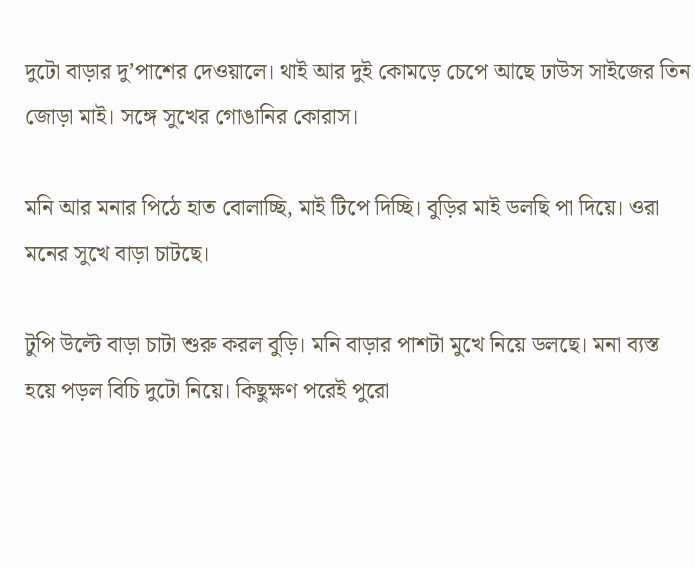দুটো বাড়ার দু’পাশের দেওয়ালে। থাই আর দুই কোমড়ে চেপে আছে ঢাউস সাইজের তিন জোড়া মাই। সঙ্গে সুখের গোঙানির কোরাস।

মনি আর মনার পিঠে হাত বোলাচ্ছি, মাই টিপে দিচ্ছি। বুড়ির মাই ডলছি পা দিয়ে। ওরা মনের সুখে বাড়া চাটছে।

টুপি উল্টে বাড়া চাটা শুরু করল বুড়ি। মনি বাড়ার পাশটা মুখে নিয়ে ডলছে। মনা ব্যস্ত হয়ে পড়ল বিচি দুটো নিয়ে। কিছুক্ষণ পরেই পুরো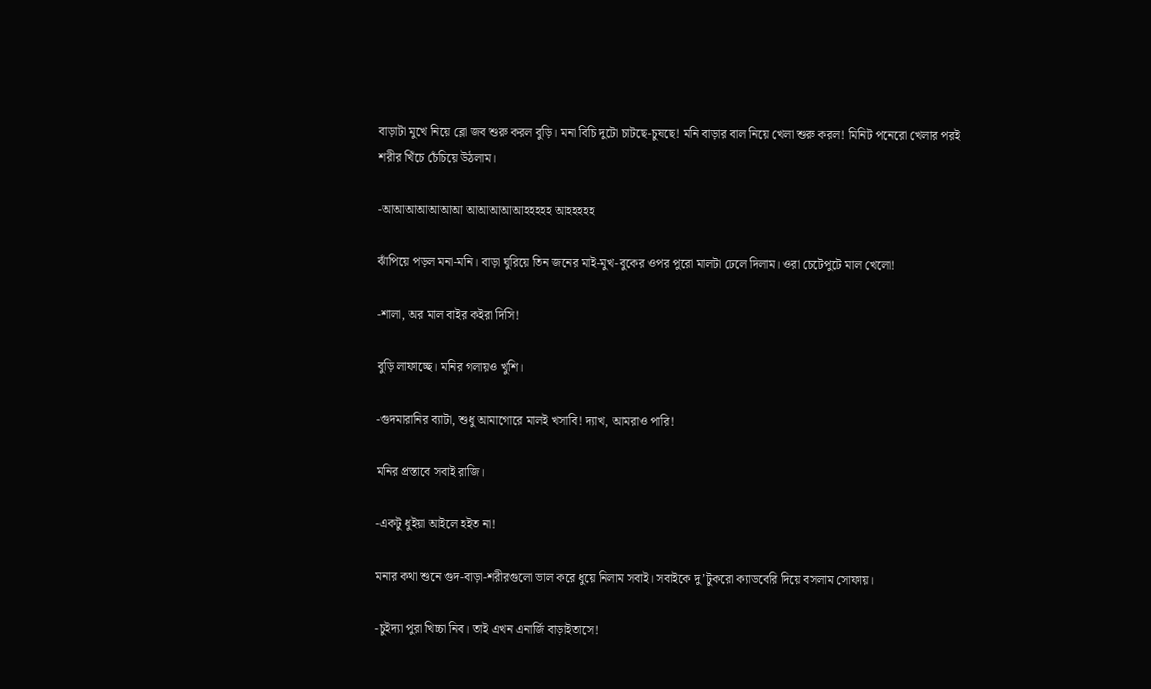বাড়াটা মুখে নিয়ে ব্লো জব শুরু করল বুড়ি। মনা বিচি দুটো চাটছে-চুষছে! মনি বাড়ার বাল নিয়ে খেলা শুরু করল! মিনিট পনেরো খেলার পরই শরীর খিঁচে চেঁচিয়ে উঠলাম।

-আআআআআআআ আআআআআহহহহহ আহহহহহ

ঝাঁপিয়ে পড়ল মনা-মনি। বাড়া ঘুরিয়ে তিন জনের মাই-মুখ-বুকের ওপর পুরো মালটা ঢেলে দিলাম। ওরা চেটেপুটে মাল খেলো!

-শালা, অর মাল বাইর কইরা দিসি!

বুড়ি লাফাচ্ছে। মনির গলায়ও খুশি।

-গুদমারানির ব্যাটা, শুধু আমাগোরে মালই খসাবি! দ্যাখ, আমরাও পারি!

মনির প্রস্তাবে সবাই রাজি।

-একটু ধুইয়া আইলে হইত না!

মনার কথা শুনে গুদ-বাড়া-শরীরগুলো ভাল করে ধুয়ে নিলাম সবাই। সবাইকে দু’টুকরো ক্যাডবেরি দিয়ে বসলাম সোফায়।

-চুইদ্যা পুরা খিচ্চা নিব। তাই এখন এনার্জি বাড়াইতাসে!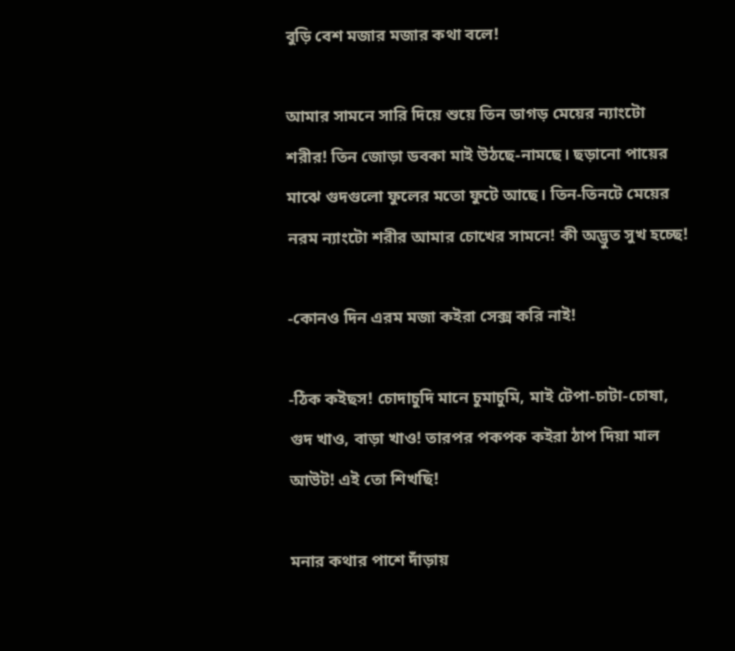বুড়ি বেশ মজার মজার কথা বলে!

আমার সামনে সারি দিয়ে শুয়ে তিন ডাগড় মেয়ের ন্যাংটো শরীর! তিন জোড়া ডবকা মাই উঠছে-নামছে। ছড়ানো পায়ের মাঝে গুদগুলো ফুলের মতো ফুটে আছে। তিন-তিনটে মেয়ের নরম ন্যাংটো শরীর আমার চোখের সামনে! কী অদ্ভুত সুখ হচ্ছে!

-কোনও দিন এরম মজা কইরা সেক্স করি নাই!

-ঠিক কইছস! চোদাচুদি মানে চুমাচুমি, মাই টেপা-চাটা-চোষা, গুদ খাও, বাড়া খাও! তারপর পকপক কইরা ঠাপ দিয়া মাল আউট! এই তো শিখছি!

মনার কথার পাশে দাঁড়ায়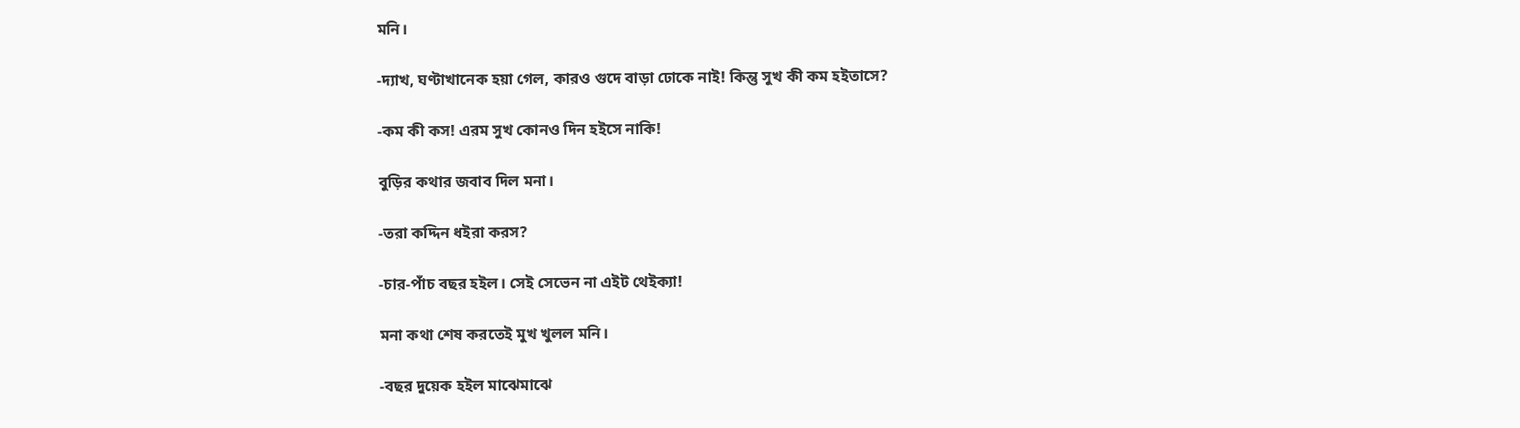মনি।

-দ্যাখ, ঘণ্টাখানেক হয়া গেল, কারও গুদে বাড়া ঢোকে নাই! কিন্তু সুখ কী কম হইতাসে?

-কম কী কস! এরম সুখ কোনও দিন হইসে নাকি!

বুড়ির কথার জবাব দিল মনা।

-তরা কদ্দিন ধইরা করস?

-চার-পাঁচ বছর হইল। সেই সেভেন না এইট থেইক্যা!

মনা কথা শেষ করতেই মুখ খুলল মনি।

-বছর দুয়েক হইল মাঝেমাঝে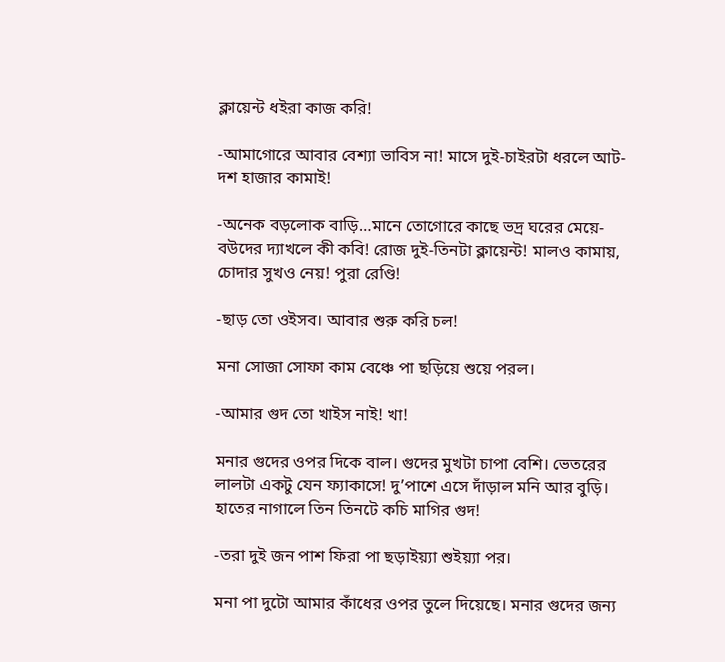ক্লায়েন্ট ধইরা কাজ করি!

-আমাগোরে আবার বেশ্যা ভাবিস না! মাসে দুই-চাইরটা ধরলে আট-দশ হাজার কামাই!

-অনেক বড়লোক বাড়ি…মানে তোগোরে কাছে ভদ্র ঘরের মেয়ে-বউদের দ্যাখলে কী কবি! রোজ দুই-তিনটা ক্লায়েন্ট! মালও কামায়, চোদার সুখও নেয়! পুরা রেণ্ডি!

-ছাড় তো ওইসব। আবার শুরু করি চল!

মনা সোজা সোফা কাম বেঞ্চে পা ছড়িয়ে শুয়ে পরল।

-আমার গুদ তো খাইস নাই! খা!

মনার গুদের ওপর দিকে বাল। গুদের মুখটা চাপা বেশি। ভেতরের লালটা একটু যেন ফ্যাকাসে! দু’পাশে এসে দাঁড়াল মনি আর বুড়ি। হাতের নাগালে তিন তিনটে কচি মাগির গুদ!

-তরা দুই জন পাশ ফিরা পা ছড়াইয়্যা শুইয়্যা পর।

মনা পা দুটো আমার কাঁধের ওপর তুলে দিয়েছে। মনার গুদের জন্য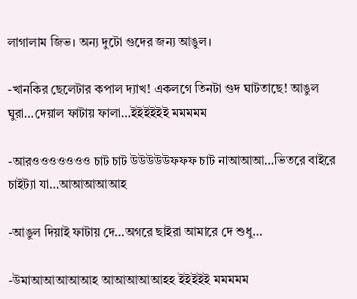লাগালাম জিভ। অন্য দুটো গুদের জন্য আঙুল।

-খানকির ছেলেটার কপাল দ্যাখ! একলগে তিনটা গুদ ঘাটতাছে! আঙুল ঘুরা…দেয়াল ফাটায় ফালা…ইইইইইই মমমমম

-আরওওওওওওও চাট চাট উউউউউফফফ চাট নাআআআ…ভিতরে বাইরে চাইট্যা যা…আআআআআহ

-আঙুল দিয়াই ফাটায় দে…অগরে ছাইরা আমারে দে শুধু…

-উমাআআআআআহ আআআআআহহ ইইইইই মমমমম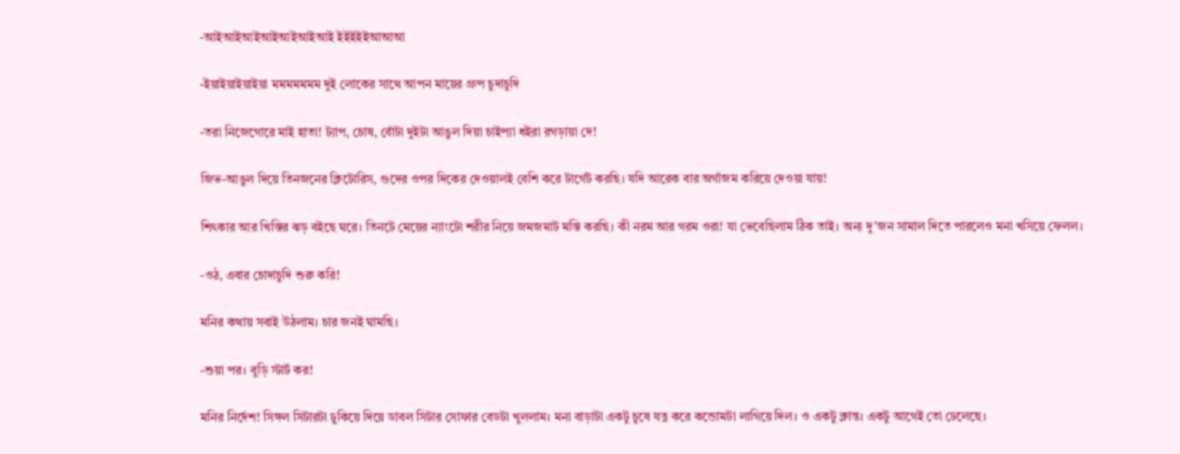-আইআইআইআইআইআইআই ইইইইইআআআ

-ইয়াইয়াইয়াইয়া মমমমমমম দুই লোকের সাথে আপন মায়ের গ্রুপ চুদাচুদি

-তরা নিজেগোরে মাই হাতা! ট্যাপ, চোষ, বোঁটা দুইটা আঙুল দিয়া চাইপ্যা ধইরা রগড়ায়া দে!

জিভ-আঙুল দিয়ে তিনজনের ক্লিটোরিস, গুদের ওপর দিকের দেওয়ালই বেশি করে টার্গেট করছি। যদি আরেক বার অর্গাজম করিয়ে দেওয়া যায়!

শিৎকার আর খিস্তির ঝড় বইছে ঘরে। তিনটে মেয়ের ন্যাংটো শরীর নিয়ে জমজমাট মস্তি করছি। কী নরম আর গরম ওরা! যা ভেবেছিলাম ঠিক তাই। অন্য দু’জন সামাল দিতে পারলেও মনা খসিয়ে ফেলল।

-ওঠ, এবার চোদাচুদি শুরু করি!

মনির কথায় সবাই উঠলাম। চার জনই ঘামছি।

-শুয়া পর। বুড়ি স্টার্ট কর!

মনির নির্দেশ! সিঙ্গল সিটারটা ঢুকিয়ে দিয়ে ডাবল সিটার সোফার বেডটা খুললাম। মনা বাড়াটা একটু চুষে যত্ন করে কন্ডোমটা লাগিয়ে দিল। ও একটু ক্লান্ত। একটু আগেই তো ঢেলেছে।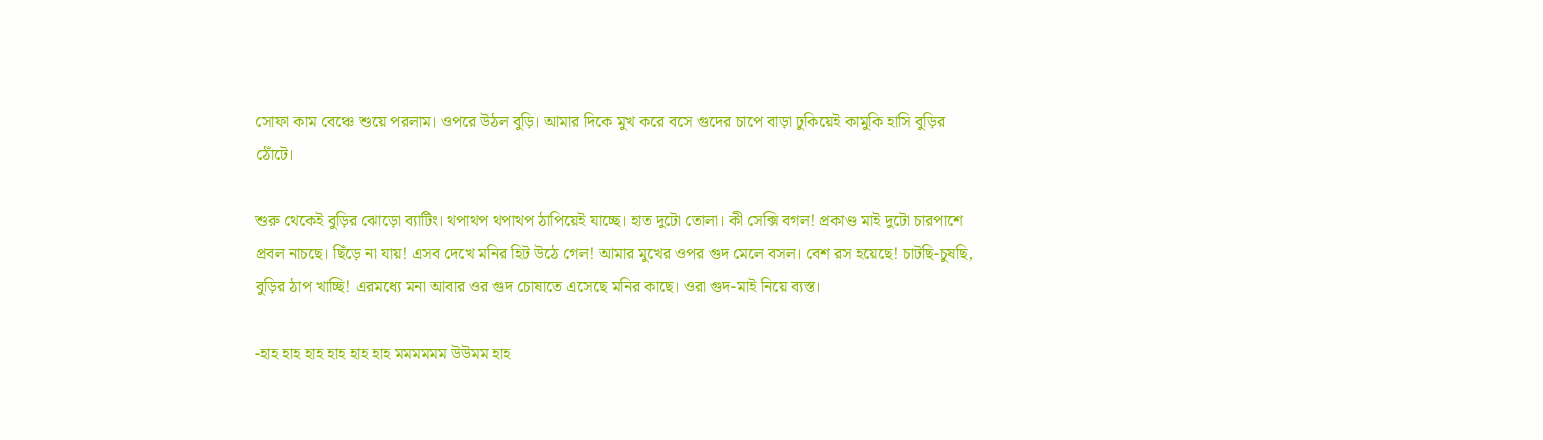সোফা কাম বেঞ্চে শুয়ে পরলাম। ওপরে উঠল বুড়ি। আমার দিকে মুখ করে বসে গুদের চাপে বাড়া ঢুকিয়েই কামুকি হাসি বুড়ির ঠোঁটে।

শুরু থেকেই বুড়ির ঝোড়ো ব্যাটিং। থপাথপ থপাথপ ঠাপিয়েই যাচ্ছে। হাত দুটো তোলা। কী সেক্সি বগল! প্রকাণ্ড মাই দুটো চারপাশে প্রবল নাচছে। ছিঁড়ে না যায়! এসব দেখে মনির হিট উঠে গেল! আমার মুখের ওপর গুদ মেলে বসল। বেশ রস হয়েছে! চাটছি-চুষছি, বুড়ির ঠাপ খাচ্ছি! এরমধ্যে মনা আবার ওর গুদ চোষাতে এসেছে মনির কাছে। ওরা গুদ-মাই নিয়ে ব্যস্ত।

-হাহ হাহ হাহ হাহ হাহ হাহ মমমমমম উউমম হাহ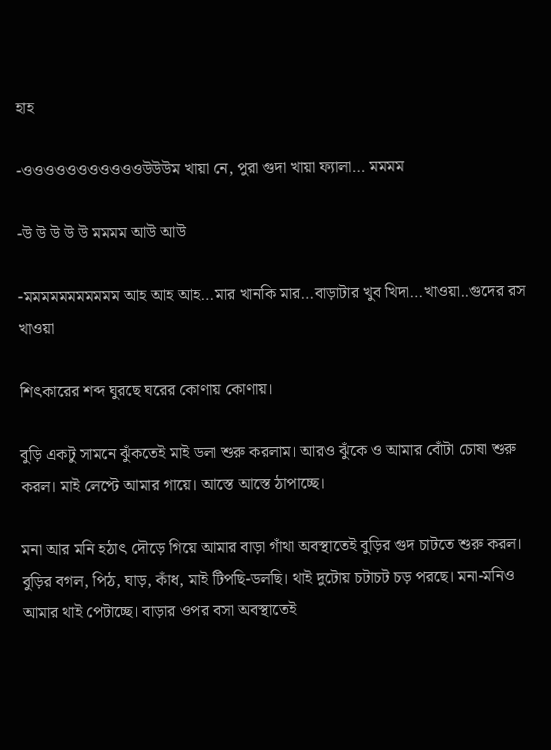হাহ

-ওওওওওওওওওওওউউউম খায়া নে, পুরা গুদা খায়া ফ্যালা… মমমম

-উ উ উ উ উ মমমম আউ আউ

-মমমমমমমমমমম আহ আহ আহ…মার খানকি মার…বাড়াটার খুব খিদা…খাওয়া..গুদের রস খাওয়া

শিৎকারের শব্দ ঘুরছে ঘরের কোণায় কোণায়।

বুড়ি একটু সামনে ঝুঁকতেই মাই ডলা শুরু করলাম। আরও ঝুঁকে ও আমার বোঁটা চোষা শুরু করল। মাই লেপ্টে আমার গায়ে। আস্তে আস্তে ঠাপাচ্ছে।

মনা আর মনি হঠাৎ দৌড়ে গিয়ে আমার বাড়া গাঁথা অবস্থাতেই বুড়ির গুদ চাটতে শুরু করল। বুড়ির বগল, পিঠ, ঘাড়, কাঁধ, মাই টিপছি-ডলছি। থাই দুটোয় চটাচট চড় পরছে। মনা-মনিও আমার থাই পেটাচ্ছে। বাড়ার ওপর বসা অবস্থাতেই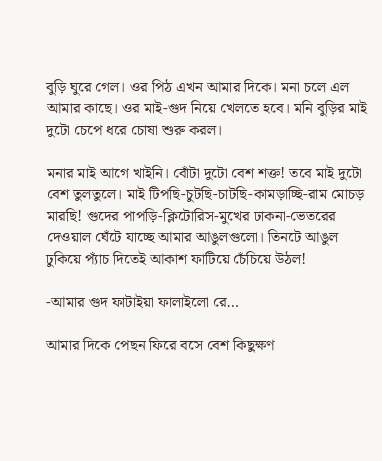বুড়ি ঘুরে গেল। ওর পিঠ এখন আমার দিকে। মনা চলে এল আমার কাছে। ওর মাই-গুদ নিয়ে খেলতে হবে। মনি বুড়ির মাই দুটো চেপে ধরে চোষা শুরু করল।

মনার মাই আগে খাইনি। বোঁটা দুটো বেশ শক্ত! তবে মাই দুটো বেশ তুলতুলে। মাই টিপছি-চুটছি-চাটছি-কামড়াচ্ছি-রাম মোচড় মারছি! গুদের পাপড়ি-ক্লিটোরিস-মুখের ঢাকনা-ভেতরের দেওয়াল ঘেঁটে যাচ্ছে আমার আঙুলগুলো। তিনটে আঙুল ঢুকিয়ে প্যাঁচ দিতেই আকাশ ফাটিয়ে চেঁচিয়ে উঠল!

-আমার গুদ ফাটাইয়া ফালাইলো রে…

আমার দিকে পেছন ফিরে বসে বেশ কিছুক্ষণ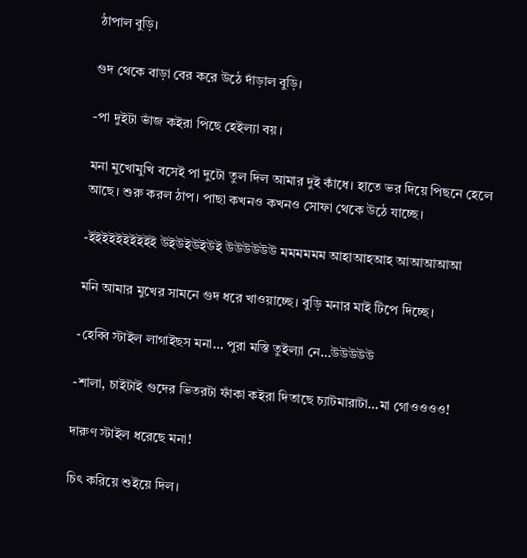ঠাপাল বুড়ি।

গুদ থেকে বাড়া বের করে উঠে দাঁড়াল বুড়ি।

-পা দুইটা ভাঁজ কইরা পিছে হেইল্যা বয়।

মনা মুখোমুখি বসেই পা দুটো তুল দিল আমার দুই কাঁধে। হাতে ভর দিয়ে পিছনে হেলে আছে। শুরু করল ঠাপ। পাছা কখনও কখনও সোফা থেকে উঠে যাচ্ছে।

-ইইইইইইইইইই উইউইউইউই উউউউউউ মমমমমম আহাআহআহ আআআআআ

মনি আমার মুখের সামনে গুদ ধরে খাওয়াচ্ছে। বুড়ি মনার মাই টিপে দিচ্ছে।

-হেব্বি স্টাইল লাগাইছস মনা… পুরা মস্তি তুইল্যা নে…উউউউউ

-শালা, চাইটাই গুদের ভিতরটা ফাঁকা কইরা দিতাছে চ্যাটমারাটা…মা গোওওওও!

দারুণ স্টাইল ধরেছে মনা!

চিৎ করিয়ে শুইয়ে দিল।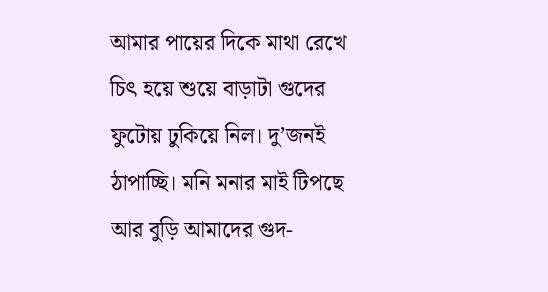আমার পায়ের দিকে মাথা রেখে চিৎ হয়ে শুয়ে বাড়াটা গুদের ফুটোয় ঢুকিয়ে নিল। দু’জনই ঠাপাচ্ছি। মনি মনার মাই টিপছে আর বুড়ি আমাদের গুদ-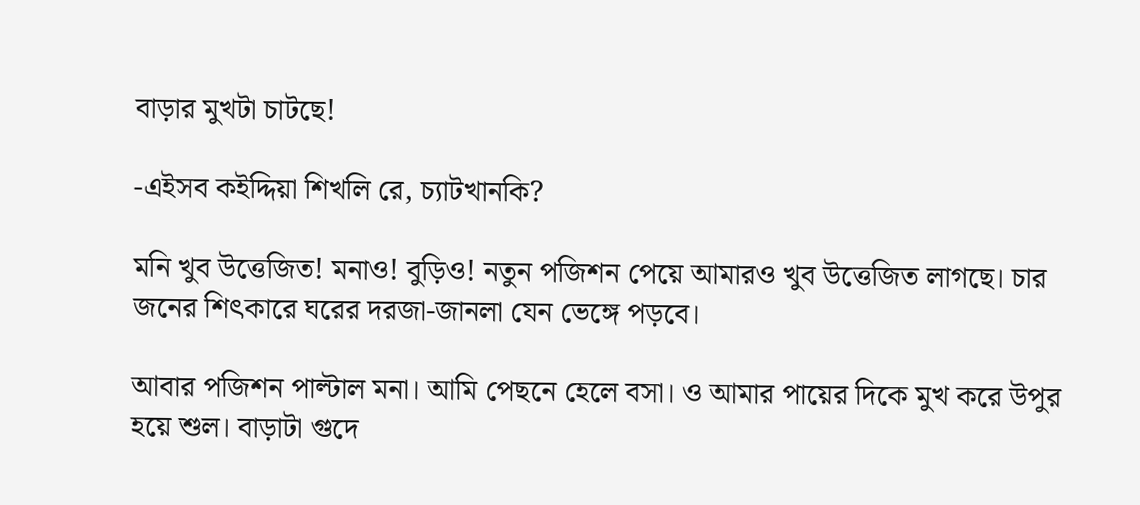বাড়ার মুখটা চাটছে!

-এইসব কইদ্দিয়া শিখলি রে, চ্যাটখানকি?

মনি খুব উত্তেজিত! মনাও! বুড়িও! নতুন পজিশন পেয়ে আমারও খুব উত্তেজিত লাগছে। চার জনের শিৎকারে ঘরের দরজা-জানলা যেন ভেঙ্গে পড়বে।

আবার পজিশন পাল্টাল মনা। আমি পেছনে হেলে বসা। ও আমার পায়ের দিকে মুখ করে উপুর হয়ে শুল। বাড়াটা গুদে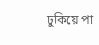ঢুকিয়ে পা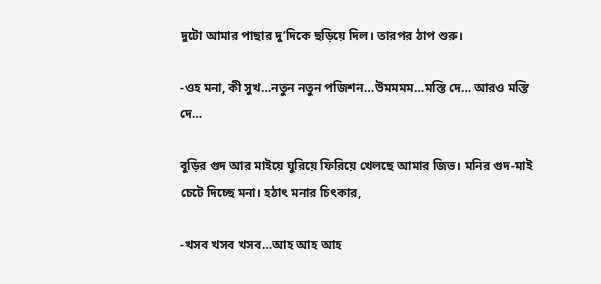দুটো আমার পাছার দু’দিকে ছড়িয়ে দিল। তারপর ঠাপ শুরু।

-ওহ মনা, কী সুখ…নতুন নতুন পজিশন…উমমমম…মস্তি দে… আরও মস্তি দে…

বুড়ির গুদ আর মাইয়ে ঘুরিয়ে ফিরিয়ে খেলছে আমার জিভ। মনির গুদ-মাই চেটে দিচ্ছে মনা। হঠাৎ মনার চিৎকার,

-খসব খসব খসব…আহ আহ আহ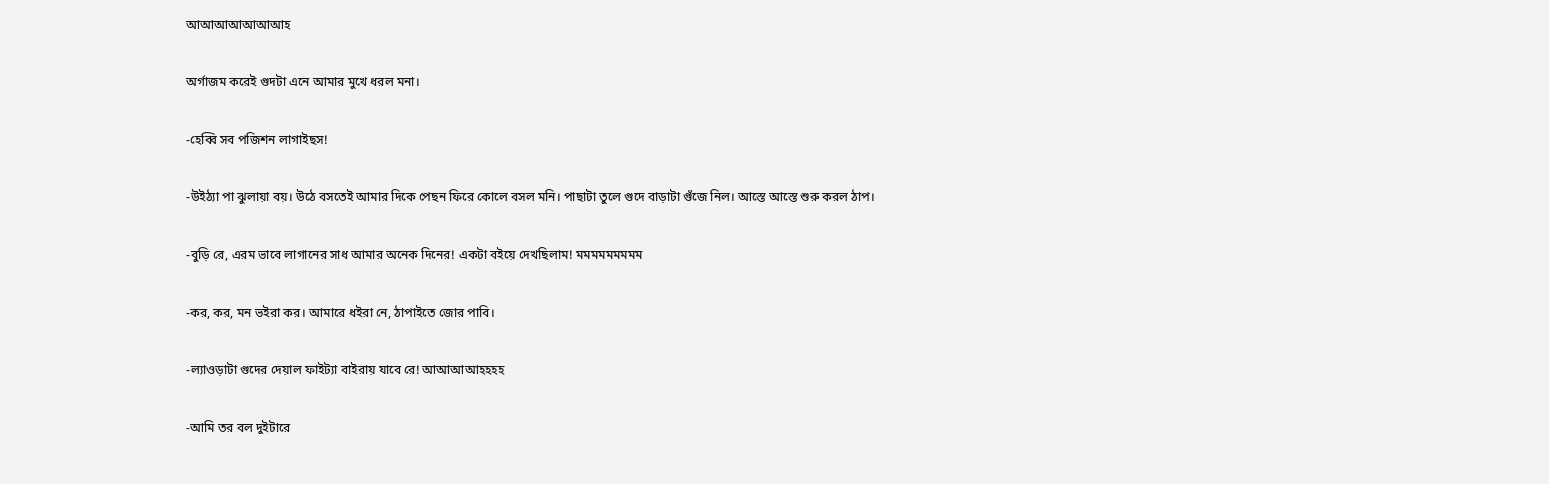আআআআআআআহ

অর্গাজম করেই গুদটা এনে আমার মুখে ধরল মনা।

-হেব্বি সব পজিশন লাগাইছস!

-উইঠ্যা পা ঝুলায়া বয়। উঠে বসতেই আমার দিকে পেছন ফিরে কোলে বসল মনি। পাছাটা তুলে গুদে বাড়াটা গুঁজে নিল। আস্তে আস্তে শুরু করল ঠাপ।

-বুড়ি রে, এরম ভাবে লাগানের সাধ আমার অনেক দিনের! একটা বইয়ে দেখছিলাম! মমমমমমমমম

-কর, কর, মন ভইরা কর। আমারে ধইরা নে, ঠাপাইতে জোর পাবি।

-ল্যাওড়াটা গুদের দেয়াল ফাইট্যা বাইরায় যাবে রে! আআআআহহহহ

-আমি তর বল দুইটারে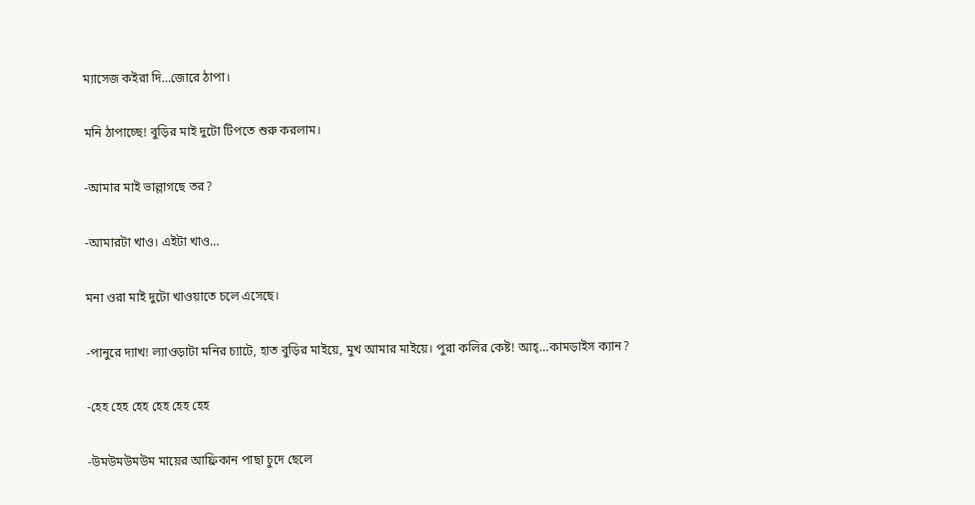ম্যাসেজ কইরা দি…জোরে ঠাপা।

মনি ঠাপাচ্ছে! বুড়ির মাই দুটো টিপতে শুরু করলাম।

-আমার মাই ভাল্লাগছে তর?

-আমারটা খাও। এইটা খাও…

মনা ওরা মাই দুটো খাওয়াতে চলে এসেছে।

-পানুরে দ্যাখ! ল্যাওড়াটা মনির চ্যাটে, হাত বুড়ির মাইয়ে, মুখ আমার মাইয়ে। পুরা কলির কেষ্ট! আহ্…কামড়াইস ক্যান?

-হেহ হেহ হেহ হেহ হেহ হেহ

-উমউমউমউম মায়ের আফ্রিকান পাছা চুদে ছেলে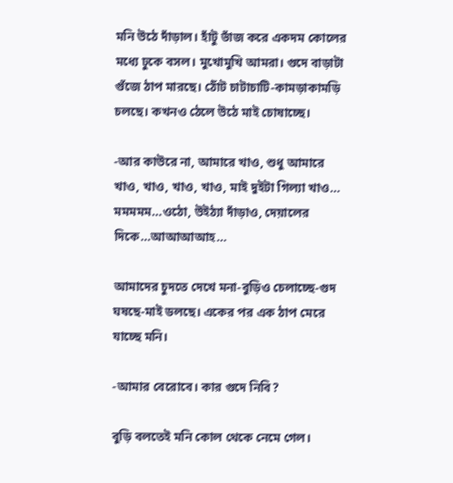মনি উঠে দাঁড়াল। হাঁটু ভাঁজ করে একদম কোলের মধ্যে ঢুকে বসল। মুখোমুখি আমরা। গুদে বাড়াটা গুঁজে ঠাপ মারছে। ঠোঁট চাটাচাটি-কামড়াকামড়ি চলছে। কখনও ঠেলে উঠে মাই চোষাচ্ছে।

-আর কাউরে না, আমারে খাও, শুধু আমারে খাও, খাও, খাও, খাও, মাই দুইটা গিল্যা খাও… মমমমম…ওঠো, উইঠ্যা দাঁড়াও, দেয়ালের দিকে…আআআআহ…

আমাদের চুদতে দেখে মনা-বুড়িও চেলাচ্ছে-গুদ ঘষছে-মাই ডলছে। একের পর এক ঠাপ মেরে যাচ্ছে মনি।

-আমার বেরোবে। কার গুদে নিবি?

বুড়ি বলতেই মনি কোল থেকে নেমে গেল।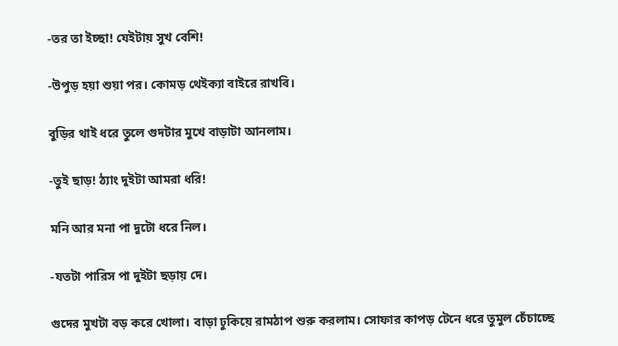-তর তা ইচ্ছা! যেইটায় সুখ বেশি!

-উপুড় হয়া শুয়া পর। কোমড় থেইক্যা বাইরে রাখবি।

বুড়ির থাই ধরে তুলে গুদটার মুখে বাড়াটা আনলাম।

-তুই ছাড়! ঠ্যাং দুইটা আমরা ধরি!

মনি আর মনা পা দুটো ধরে নিল।

-যতটা পারিস পা দুইটা ছড়ায় দে।

গুদের মুখটা বড় করে খোলা। বাড়া ঢুকিয়ে রামঠাপ শুরু করলাম। সোফার কাপড় টেনে ধরে তুমুল চেঁচাচ্ছে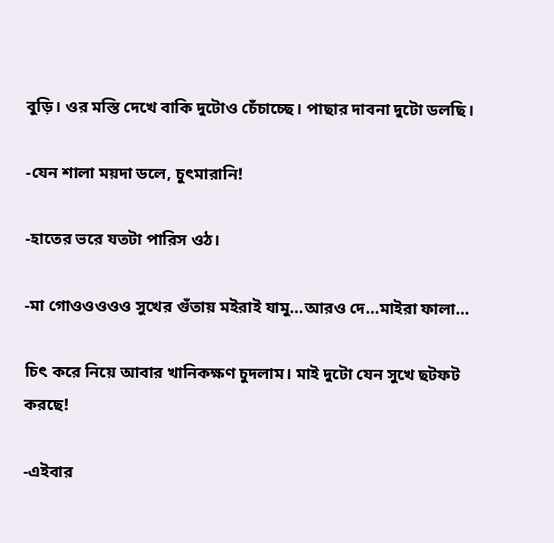বুড়ি। ওর মস্তি দেখে বাকি দুটোও চেঁচাচ্ছে। পাছার দাবনা দুটো ডলছি।

-যেন শালা ময়দা ডলে, চুৎমারানি!

-হাতের ভরে যতটা পারিস ওঠ।

-মা গোওওওওও সুখের গুঁতায় মইরাই যামু…আরও দে…মাইরা ফালা…

চিৎ করে নিয়ে আবার খানিকক্ষণ চুদলাম। মাই দুটো যেন সুখে ছটফট করছে!

-এইবার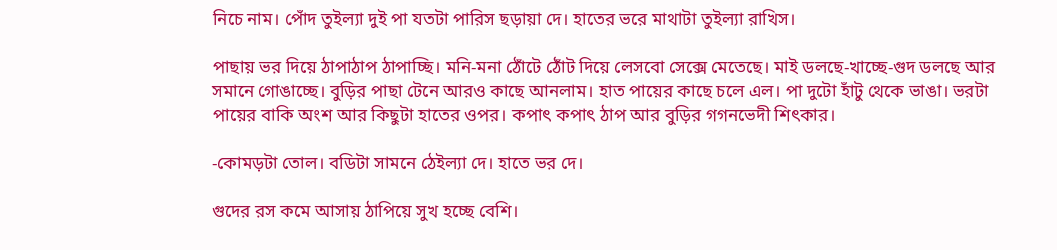নিচে নাম। পোঁদ তুইল্যা দুই পা যতটা পারিস ছড়ায়া দে। হাতের ভরে মাথাটা তুইল্যা রাখিস।

পাছায় ভর দিয়ে ঠাপাঠাপ ঠাপাচ্ছি। মনি-মনা ঠোঁটে ঠোঁট দিয়ে লেসবো সেক্সে মেতেছে। মাই ডলছে-খাচ্ছে-গুদ ডলছে আর সমানে গোঙাচ্ছে। বুড়ির পাছা টেনে আরও কাছে আনলাম। হাত পায়ের কাছে চলে এল। পা দুটো হাঁটু থেকে ভাঙা। ভরটা পায়ের বাকি অংশ আর কিছুটা হাতের ওপর। কপাৎ কপাৎ ঠাপ আর বুড়ির গগনভেদী শিৎকার।

-কোমড়টা তোল। বডিটা সামনে ঠেইল্যা দে। হাতে ভর দে।

গুদের রস কমে আসায় ঠাপিয়ে সুখ হচ্ছে বেশি।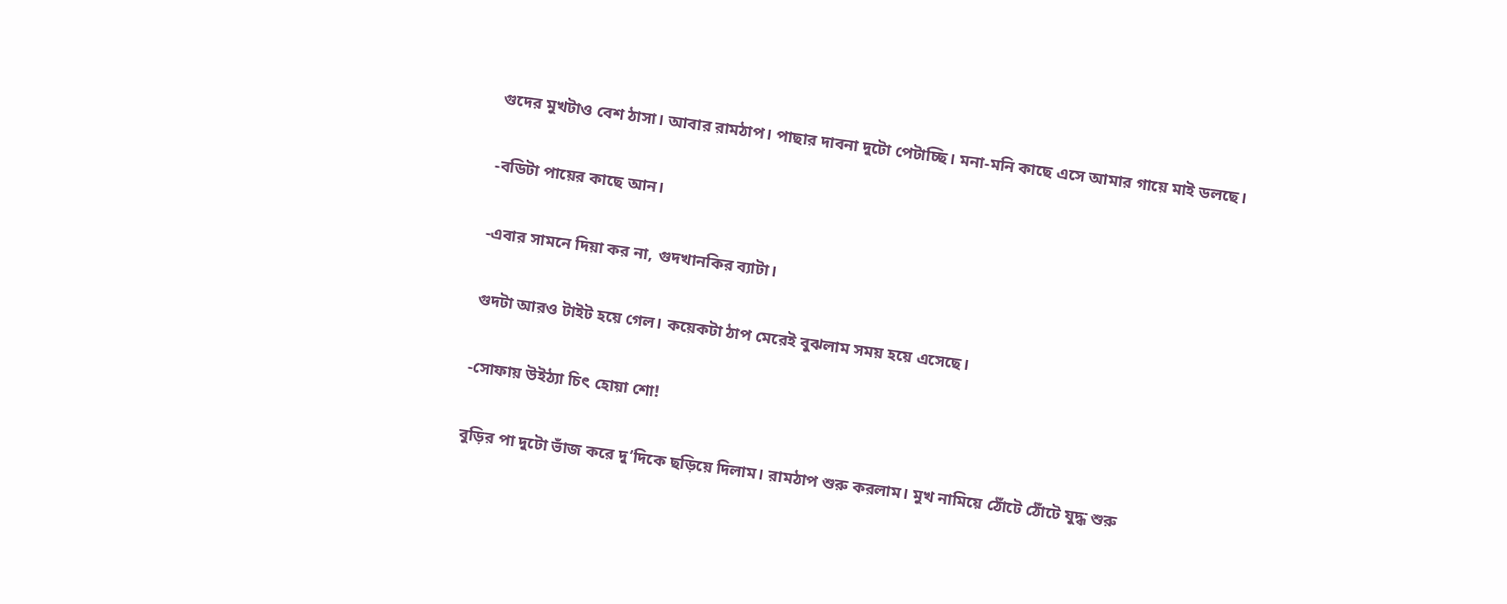গুদের মুখটাও বেশ ঠাসা। আবার রামঠাপ। পাছার দাবনা দুটো পেটাচ্ছি। মনা-মনি কাছে এসে আমার গায়ে মাই ডলছে।

-বডিটা পায়ের কাছে আন।

-এবার সামনে দিয়া কর না, গুদখানকির ব্যাটা।

গুদটা আরও টাইট হয়ে গেল। কয়েকটা ঠাপ মেরেই বুঝলাম সময় হয়ে এসেছে।

-সোফায় উইঠ্যা চিৎ হোয়া শো!

বুড়ির পা দুটো ভাঁজ করে দু’দিকে ছড়িয়ে দিলাম। রামঠাপ শুরু করলাম। মুখ নামিয়ে ঠোঁটে ঠোঁটে যুদ্ধ শুরু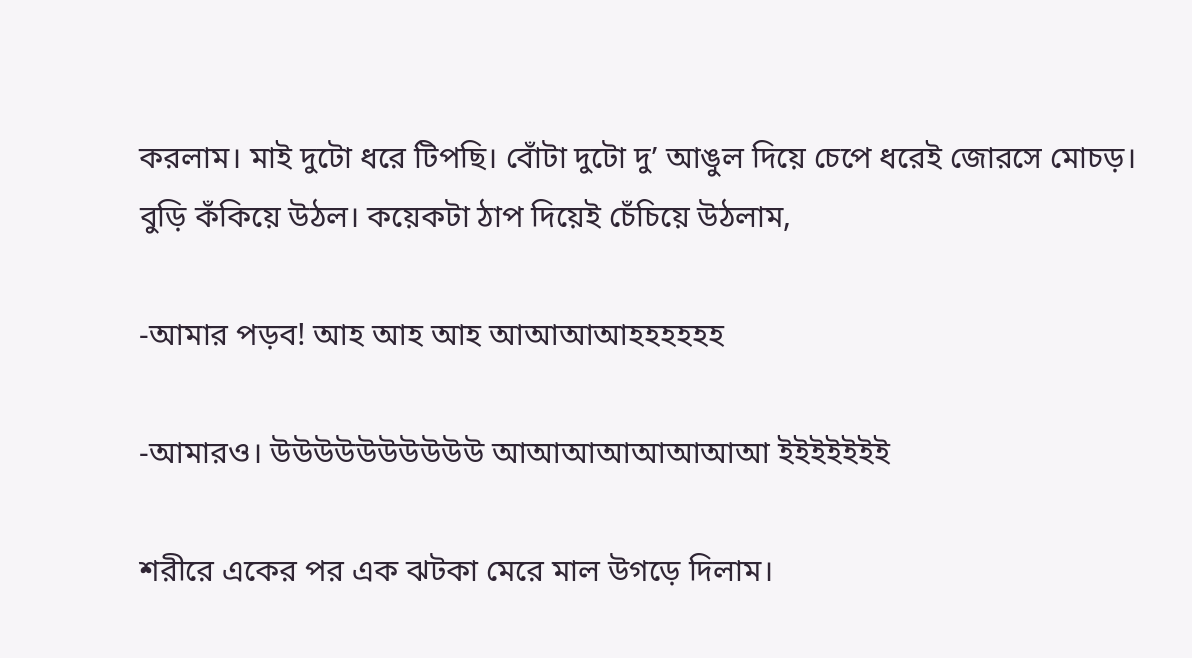করলাম। মাই দুটো ধরে টিপছি। বোঁটা দুটো দু’ আঙুল দিয়ে চেপে ধরেই জোরসে মোচড়। বুড়ি কঁকিয়ে উঠল। কয়েকটা ঠাপ দিয়েই চেঁচিয়ে উঠলাম,

-আমার পড়ব! আহ আহ আহ আআআআহহহহহহ

-আমারও। উউউউউউউউউউ আআআআআআআআ ইইইইইইই

শরীরে একের পর এক ঝটকা মেরে মাল উগড়ে দিলাম।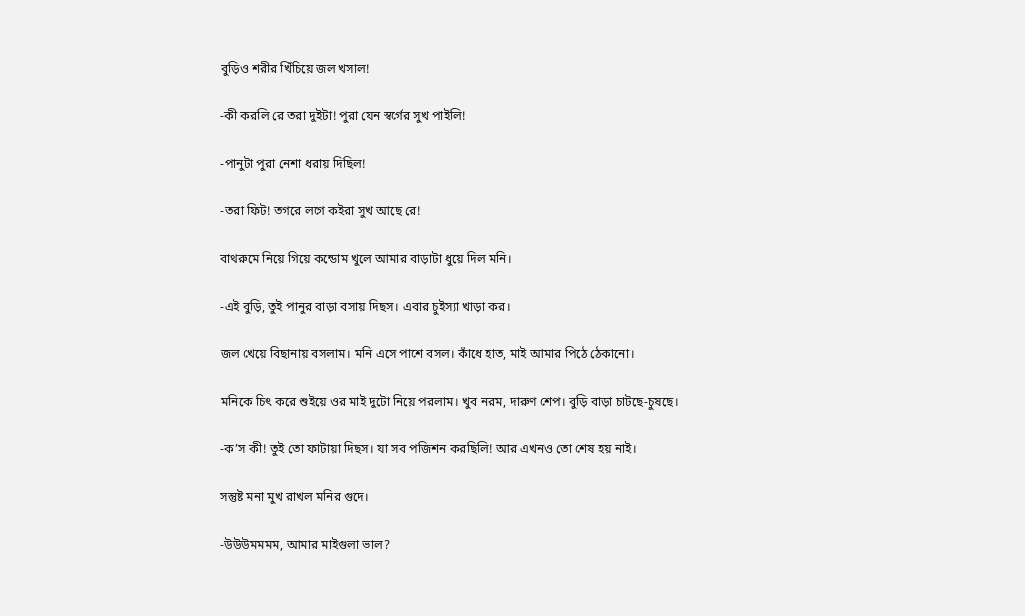বুড়িও শরীর খিঁচিয়ে জল খসাল!

-কী করলি রে তরা দুইটা! পুরা যেন স্বর্গের সুখ পাইলি!

-পানুটা পুরা নেশা ধরায় দিছিল!

-তরা ফিট! তগরে লগে কইরা সুখ আছে রে!

বাথরুমে নিয়ে গিয়ে কন্ডোম খুলে আমার বাড়াটা ধুয়ে দিল মনি।

-এই বুড়ি, তুই পানুর বাড়া বসায় দিছস। এবার চুইস্যা খাড়া কর।

জল খেয়ে বিছানায় বসলাম। মনি এসে পাশে বসল। কাঁধে হাত, মাই আমার পিঠে ঠেকানো।

মনিকে চিৎ করে শুইয়ে ওর মাই দুটো নিয়ে পরলাম। খুব নরম, দারুণ শেপ। বুড়ি বাড়া চাটছে-চুষছে।

-ক’স কী! তুই তো ফাটায়া দিছস। যা সব পজিশন করছিলি! আর এখনও তো শেষ হয় নাই।

সন্তুষ্ট মনা মুখ রাখল মনির গুদে।

-উউউমমমম, আমার মাইগুলা ভাল?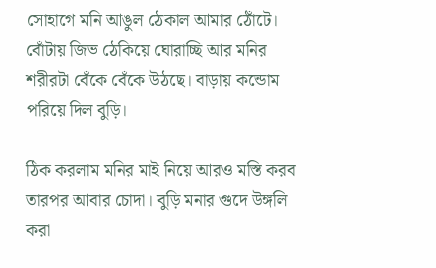সোহাগে মনি আঙুল ঠেকাল আমার ঠোঁটে। বোঁটায় জিভ ঠেকিয়ে ঘোরাচ্ছি আর মনির শরীরটা বেঁকে বেঁকে উঠছে। বাড়ায় কন্ডোম পরিয়ে দিল বুড়ি।

ঠিক করলাম মনির মাই নিয়ে আরও মস্তি করব তারপর আবার চোদা। বুড়ি মনার গুদে উঙ্গলি করা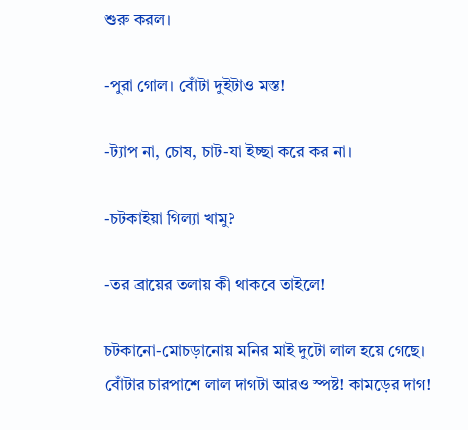শুরু করল।

-পুরা গোল। বোঁটা দুইটাও মস্ত!

-ট্যাপ না, চোষ, চাট-যা ইচ্ছা করে কর না।

-চটকাইয়া গিল্যা খামু?

-তর ব্রায়ের তলায় কী থাকবে তাইলে!

চটকানো-মোচড়ানোয় মনির মাই দুটো লাল হয়ে গেছে। বোঁটার চারপাশে লাল দাগটা আরও স্পষ্ট! কামড়ের দাগ!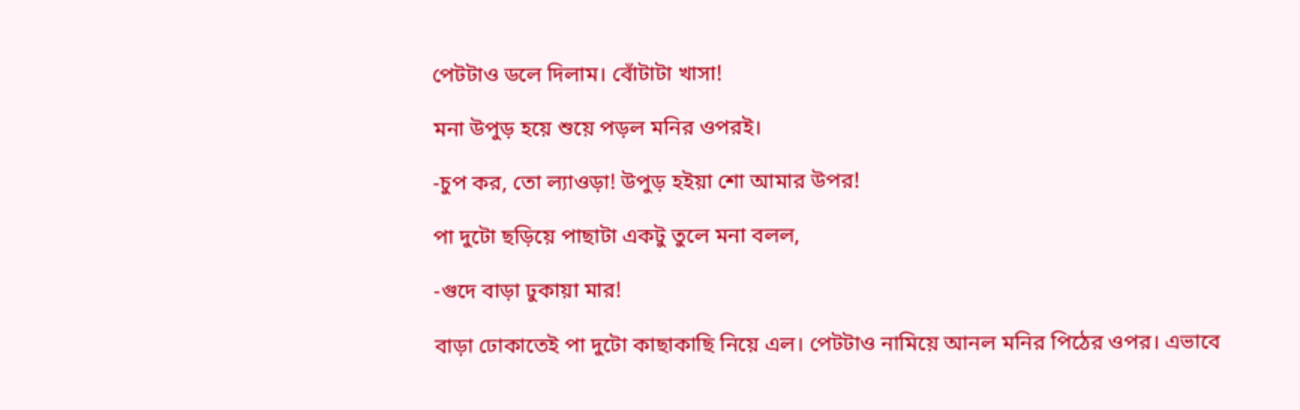পেটটাও ডলে দিলাম। বোঁটাটা খাসা!

মনা উপুড় হয়ে শুয়ে পড়ল মনির ওপরই।

-চুপ কর, তো ল্যাওড়া! উপুড় হইয়া শো আমার উপর!

পা দুটো ছড়িয়ে পাছাটা একটু তুলে মনা বলল,

-গুদে বাড়া ঢুকায়া মার!

বাড়া ঢোকাতেই পা দুটো কাছাকাছি নিয়ে এল। পেটটাও নামিয়ে আনল মনির পিঠের ওপর। এভাবে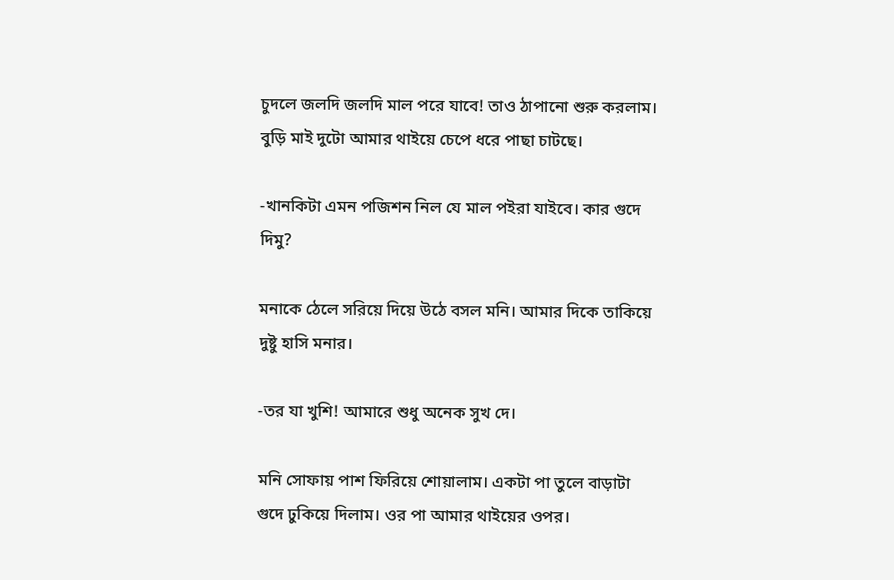চুদলে জলদি জলদি মাল পরে যাবে! তাও ঠাপানো শুরু করলাম। বুড়ি মাই দুটো আমার থাইয়ে চেপে ধরে পাছা চাটছে।

-খানকিটা এমন পজিশন নিল যে মাল পইরা যাইবে। কার গুদে দিমু?

মনাকে ঠেলে সরিয়ে দিয়ে উঠে বসল মনি। আমার দিকে তাকিয়ে দুষ্টু হাসি মনার।

-তর যা খুশি! আমারে শুধু অনেক সুখ দে।

মনি সোফায় পাশ ফিরিয়ে শোয়ালাম। একটা পা তুলে বাড়াটা গুদে ঢুকিয়ে দিলাম। ওর পা আমার থাইয়ের ওপর।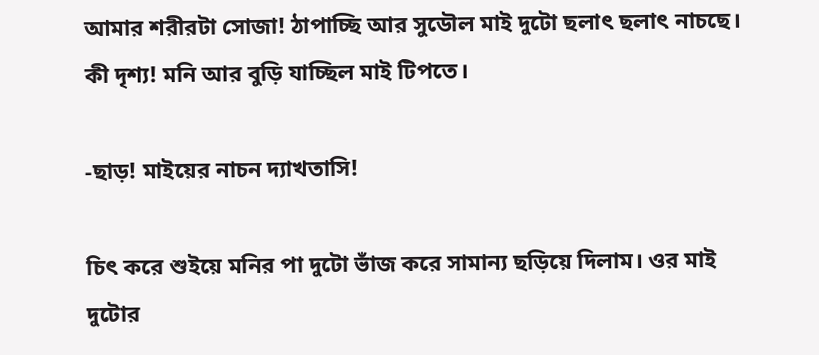আমার শরীরটা সোজা! ঠাপাচ্ছি আর সুডৌল মাই দুটো ছলাৎ ছলাৎ নাচছে। কী দৃশ্য! মনি আর বুড়ি যাচ্ছিল মাই টিপতে।

-ছাড়! মাইয়ের নাচন দ্যাখতাসি!

চিৎ করে শুইয়ে মনির পা দুটো ভাঁজ করে সামান্য ছড়িয়ে দিলাম। ওর মাই দুটোর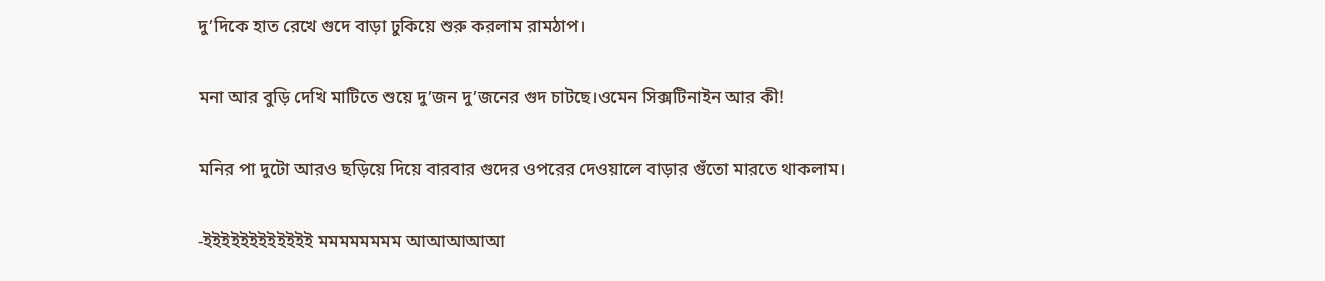দু’দিকে হাত রেখে গুদে বাড়া ঢুকিয়ে শুরু করলাম রামঠাপ।

মনা আর বুড়ি দেখি মাটিতে শুয়ে দু’জন দু’জনের গুদ চাটছে।ওমেন সিক্সটিনাইন আর কী!

মনির পা দুটো আরও ছড়িয়ে দিয়ে বারবার গুদের ওপরের দেওয়ালে বাড়ার গুঁতো মারতে থাকলাম।

-ইইইইইইইইইইইই মমমমমমমম আআআআআ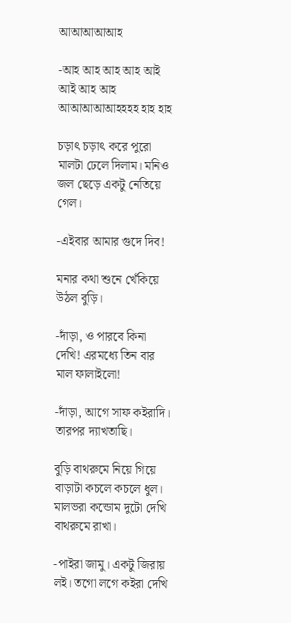আআআআআহ

-আহ আহ আহ আহ আই আই আহ আহ আআআআআহহহহ হাহ হাহ

চড়াৎ চড়াৎ করে পুরো মালটা ঢেলে দিলাম। মনিও জল ছেড়ে একটু নেতিয়ে গেল।

-এইবার আমার গুদে দিব!

মনার কথা শুনে খেঁকিয়ে উঠল বুড়ি।

-দাঁড়া, ও পারবে কিনা দেখি! এরমধ্যে তিন বার মাল ফালাইলো!

-দাঁড়া, আগে সাফ কইরাদি। তারপর দ্যাখতাছি।

বুড়ি বাথরুমে নিয়ে গিয়ে বাড়াটা কচলে কচলে ধুল। মালভরা কন্ডোম দুটো দেখি বাথরুমে রাখা।

-পাইরা জামু। একটু জিরায় লই। তগো লগে কইরা দেখি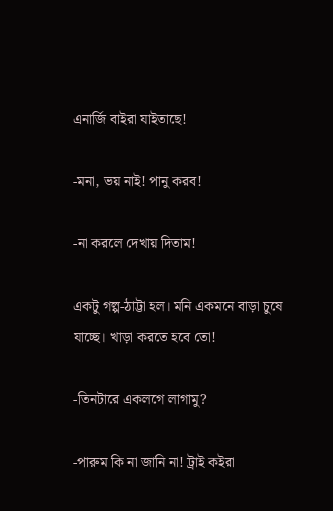এনার্জি বাইরা যাইতাছে!

-মনা, ভয় নাই! পানু করব!

-না করলে দেখায় দিতাম!

একটু গল্প-ঠাট্টা হল। মনি একমনে বাড়া চুষে যাচ্ছে। খাড়া করতে হবে তো!

-তিনটারে একলগে লাগামু?

-পারুম কি না জানি না! ট্রাই কইরা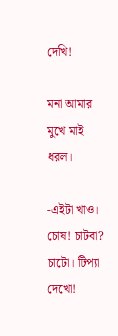দেখি!

মনা আমার মুখে মাই ধরল।

-এইটা খাও। চোষ! চাটবা? চাটো। টিপ্যা দেখো!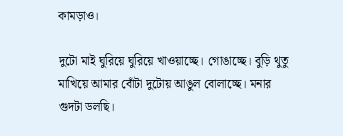কামড়াও।

দুটো মাই ঘুরিয়ে ঘুরিয়ে খাওয়াচ্ছে। গোঙাচ্ছে। বুড়ি থুতু মাখিয়ে আমার বোঁটা দুটোয় আঙুল বোলাচ্ছে। মনার গুদটা ডলছি।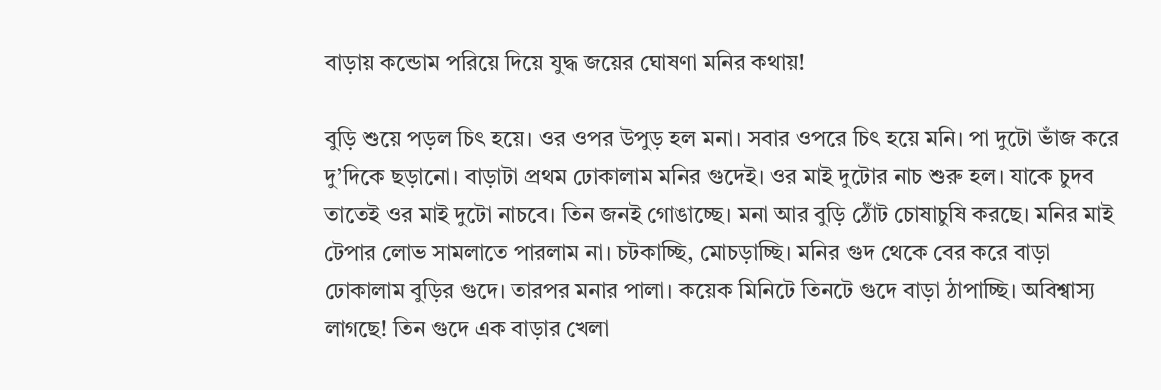বাড়ায় কন্ডোম পরিয়ে দিয়ে যুদ্ধ জয়ের ঘোষণা মনির কথায়!

বুড়ি শুয়ে পড়ল চিৎ হয়ে। ওর ওপর উপুড় হল মনা। সবার ওপরে চিৎ হয়ে মনি। পা দুটো ভাঁজ করে দু’দিকে ছড়ানো। বাড়াটা প্রথম ঢোকালাম মনির গুদেই। ওর মাই দুটোর নাচ শুরু হল। যাকে চুদব তাতেই ওর মাই দুটো নাচবে। তিন জনই গোঙাচ্ছে। মনা আর বুড়ি ঠোঁট চোষাচুষি করছে। মনির মাই টেপার লোভ সামলাতে পারলাম না। চটকাচ্ছি, মোচড়াচ্ছি। মনির গুদ থেকে বের করে বাড়া ঢোকালাম বুড়ির গুদে। তারপর মনার পালা। কয়েক মিনিটে তিনটে গুদে বাড়া ঠাপাচ্ছি। অবিশ্বাস্য লাগছে! তিন গুদে এক বাড়ার খেলা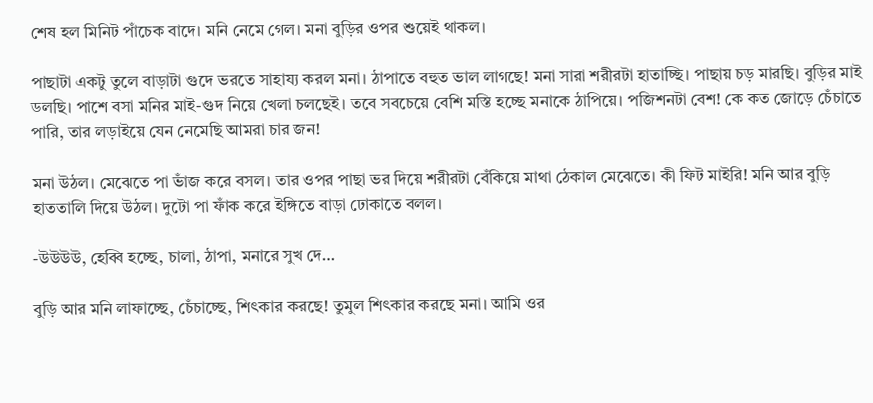শেষ হল মিনিট পাঁচেক বাদে। মনি নেমে গেল। মনা বুড়ির ওপর শুয়েই থাকল।

পাছাটা একটু তুলে বাড়াটা গুদে ভরতে সাহায্য করল মনা। ঠাপাতে বহুত ভাল লাগছে! মনা সারা শরীরটা হাতাচ্ছি। পাছায় চড় মারছি। বুড়ির মাই ডলছি। পাশে বসা মনির মাই-গুদ নিয়ে খেলা চলছেই। তবে সবচেয়ে বেশি মস্তি হচ্ছে মনাকে ঠাপিয়ে। পজিশনটা বেশ! কে কত জোড়ে চেঁচাতে পারি, তার লড়াইয়ে যেন নেমেছি আমরা চার জন!

মনা উঠল। মেঝেতে পা ভাঁজ করে বসল। তার ওপর পাছা ভর দিয়ে শরীরটা বেঁকিয়ে মাথা ঠেকাল মেঝেতে। কী ফিট মাইরি! মনি আর বুড়ি হাততালি দিয়ে উঠল। দুটো পা ফাঁক করে ইঙ্গিতে বাড়া ঢোকাতে বলল।

-উউউউ, হেব্বি হচ্ছে, চালা, ঠাপা, মনারে সুখ দে…

বুড়ি আর মনি লাফাচ্ছে, চেঁচাচ্ছে, শিৎকার করছে! তুমুল শিৎকার করছে মনা। আমি ওর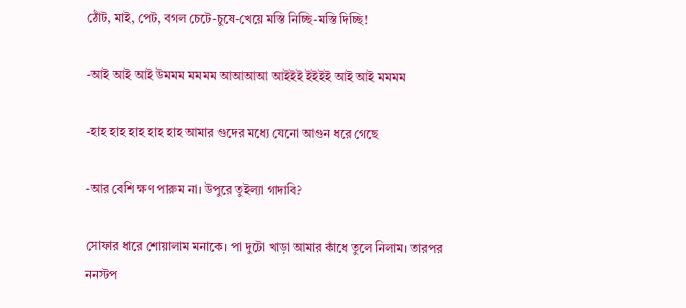ঠোঁট, মাই, পেট, বগল চেটে-চুষে-খেয়ে মস্তি নিচ্ছি-মস্তি দিচ্ছি!

-আই আই আই উমমম মমমম আআআআ আইইই ইইইই আই আই মমমম

-হাহ হাহ হাহ হাহ হাহ আমার গুদের মধ্যে যেনো আগুন ধরে গেছে

-আর বেশি ক্ষণ পারুম না। উপুরে তুইল্যা গাদাবি?

সোফার ধারে শোয়ালাম মনাকে। পা দুটো খাড়া আমার কাঁধে তুলে নিলাম। তারপর ননস্টপ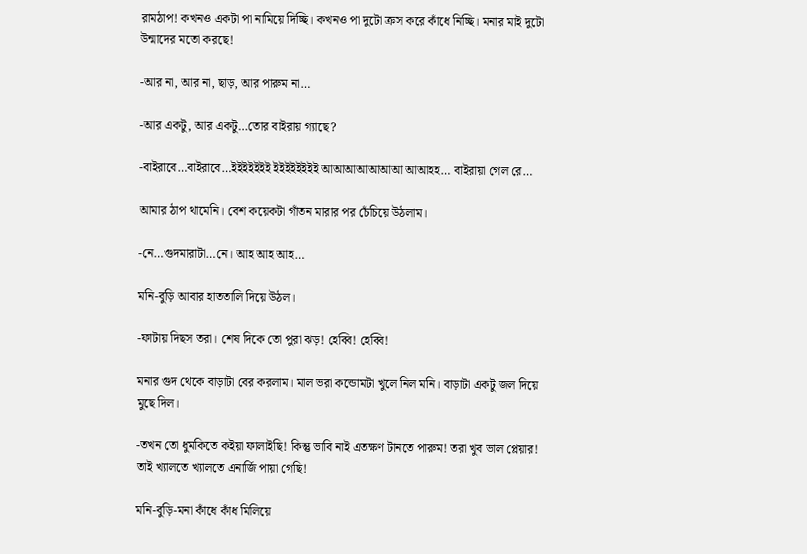রামঠাপ! কখনও একটা পা নামিয়ে দিচ্ছি। কখনও পা দুটো ক্রস করে কাঁধে নিচ্ছি। মনার মাই দুটো উন্মাদের মতো করছে!

-আর না, আর না, ছাড়, আর পারুম না…

-আর একটু, আর একটু…তোর বাইরায় গ্যাছে?

-বাইরাবে…বাইরাবে…ইইইইইইই ইইইইইইইই আআআআআআআ আআহহ… বাইরায়া গেল রে…

আমার ঠাপ থামেনি। বেশ কয়েকটা গাঁতন মারার পর চেঁচিয়ে উঠলাম।

-নে…গুদমারাটা…নে। আহ আহ আহ…

মনি-বুড়ি আবার হাততালি দিয়ে উঠল।

-ফাটায় দিছস তরা। শেষ দিকে তো পুরা ঝড়! হেব্বি! হেব্বি!

মনার গুদ থেকে বাড়াটা বের করলাম। মাল ভরা কন্ডোমটা খুলে নিল মনি। বাড়াটা একটু জল দিয়ে মুছে দিল।

-তখন তো ধুমকিতে কইয়া ফালাইছি! কিন্তু ভাবি নাই এতক্ষণ টানতে পারুম! তরা খুব ভাল প্লেয়ার! তাই খ্যালতে খ্যালতে এনার্জি পায়া গেছি!

মনি-বুড়ি-মনা কাঁধে কাঁধ মিলিয়ে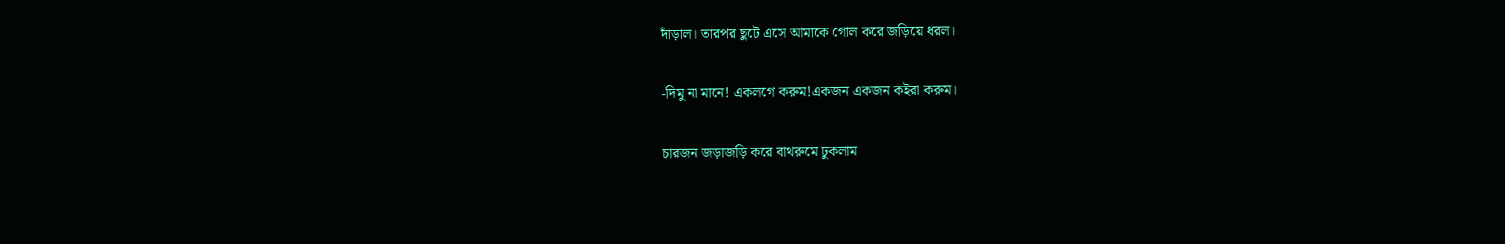দাঁড়াল। তারপর ছুটে এসে আমাকে গোল করে জড়িয়ে ধরল।

-দিমু না মানে! একলগে করুম!একজন একজন কইরা করুম।

চারজন জড়াজড়ি করে বাথরুমে ঢুকলাম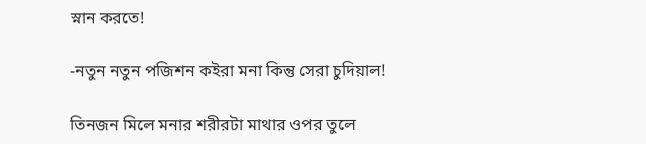স্নান করতে!

-নতুন নতুন পজিশন কইরা মনা কিন্তু সেরা চুদিয়াল!

তিনজন মিলে মনার শরীরটা মাথার ওপর তুলে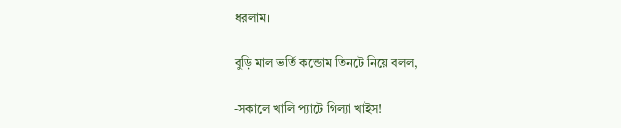ধরলাম।

বুড়ি মাল ভর্তি কন্ডোম তিনটে নিয়ে বলল,

-সকালে খালি প্যাটে গিল্যা খাইস!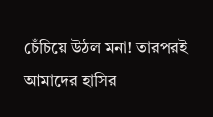চেঁচিয়ে উঠল মনা! তারপরই আমাদের হাসির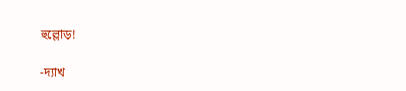হুল্লোড়!

-দ্যাখ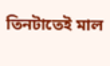তিনটাতেই মাল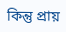কিন্তু প্রায়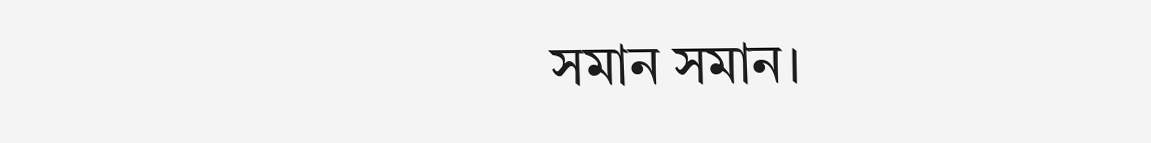সমান সমান।